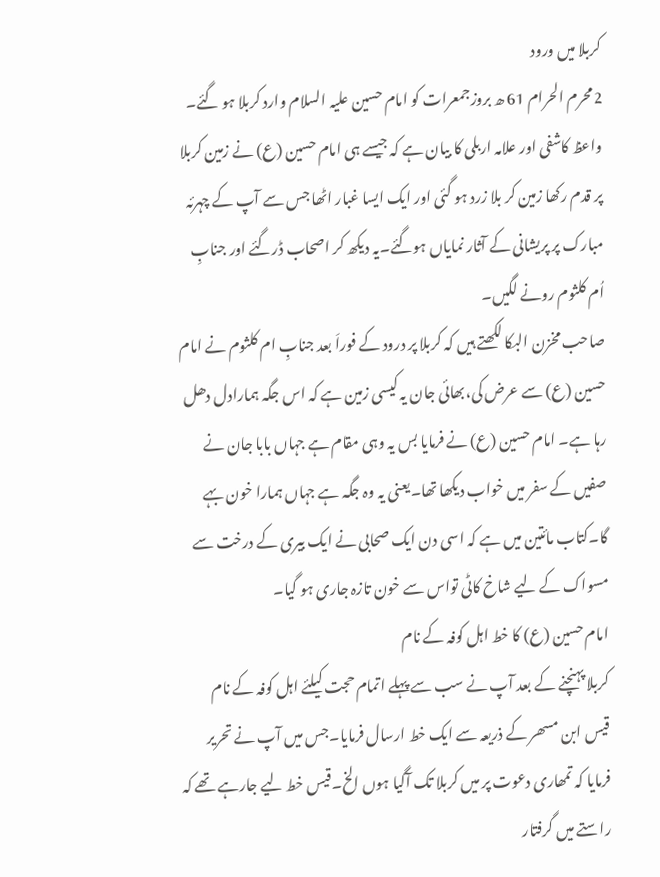کربلا میں ورود
2محرم الحرام 61 ھ بروزجمعرات کو امام حسین علیہ السلام وارد کربلا ہو گئے۔ واعظ کاشفی اور علامہ اربلی کا بیان ہے کہ جیسے ہی امام حسین (ع) نے زمین کربلا پر قدم رکھا زمین کر بلا زرد ہو گئی اور ایک ایسا غبار اٹھا جس سے آپ کے چہرئہ مبارک پر پریشانی کے آثار نمایاں ہوگئے۔یہ دیکھ کر اصحاب ڈرگئے اور جنابِ اُم کلثوم رونے لگیں۔
صاحب مخزن البکا لکھتے ہیں کہ کربلا پر درود کے فوراَ بعد جنابِ ام کلثوم نے امام حسین (ع) سے عرض کی،بھائی جان یہ کیسی زمین ہے کہ اس جگہ ہمارادل دھل رہا ہے۔ امام حسین (ع) نے فرمایا بس یہ وہی مقام ہے جہاں بابا جان نے صفیں کے سفر میں خواب دیکھا تھا۔یعنی یہ وہ جگہ ہے جہاں ہمارا خون بہے گا۔کتاب مائتین میں ہے کہ اسی دن ایک صحابی نے ایک بیری کے درخت سے مسواک کے لیے شاخ کاٹی تواس سے خون تازہ جاری ہو گیا۔
امام حسین (ع) کا خط اہل کوفہ کے نام
کربلا پہنچنے کے بعد آپ نے سب سے پہلے اتمام حجت کیلئے اہل کوفہ کے نام قیس ابن مسھر کے ذریعہ سے ایک خط ارسال فرمایا۔جس میں آپ نے تحریر فرمایا کہ تمھاری دعوت پر میں کربلا تک آگیا ہوں الخ۔قیس خط لیے جارہے تھے کہ راستے میں گرفتار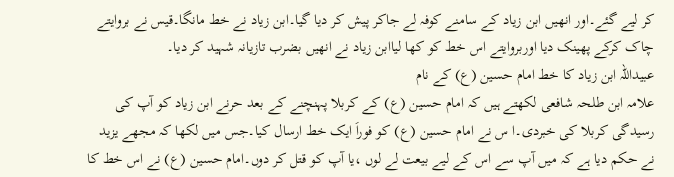کر لیے گئے۔اور انھیں ابن زیاد کے سامنے کوفہ لے جاکر پیش کر دیا گیا۔ابن زیاد نے خط مانگا۔قیس نے بروایتے چاک کرکے پھینک دیا اوربروایتے اس خط کو کھا لیاابن زیاد نے انھیں بضرب تازیانہ شہید کر دیا۔
عبیداللہ ابن زیاد کا خط امام حسین (ع) کے نام
علامہ ابن طلحہ شافعی لکھتے ہیں کہ امام حسین (ع) کے کربلا پہنچنے کے بعد حرنے ابن زیاد کو آپ کی رسیدگی کربلا کی خبردی۔ا س نے امام حسین (ع) کو فوراَ ایک خط ارسال کیا۔جس میں لکھا کہ مجھے یزید نے حکم دیا ہے کہ میں آپ سے اس کے لیے بیعت لے لوں ،یا آپ کو قتل کر دوں۔امام حسین (ع) نے اس خط کا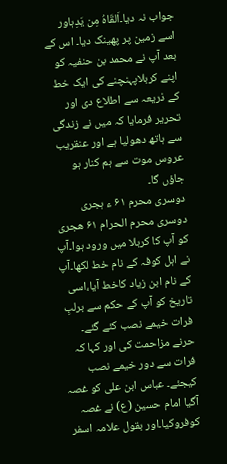جواب نہ دیا۔اَلقَاہُ مِن یَدِہاور اسے زمین پر پھینک دیا۔ اس کے بعد آپ نے محمد بن حنفیہ کو اپنے کربلاپہنچنے کی ایک خط کے ذریعہ سے اطلاع دی اور تحریر فرمایا کہ میں نے زندگی سے ہاتھ دھولیا ہے اور عنقریب عروس موت سے ہم کنار ہو جاؤں گا۔
دوسری محرم ۶۱ ء ہجری
دوسری محرم الحرام ۶۱ ھجری کو آپ کا کربلا میں ورود ہوا۔آپ نے اہل کوفہ کے نام خط لکھا۔آپ کے نام ابن زیاد کاخط آیا،اسی تاریخ کو آپ کے حکم سے برلبِ فرات خیمے نصب کئے گئے۔ حرنے مزاحمت کی اور کہا کہ فرات سے دور خیمے نصب کیجئے۔ عباس ابن علی کو غصہ آگیا امام حسین (ع) نے غصہ کوفروکیا۔اور بقول علامہ اسفر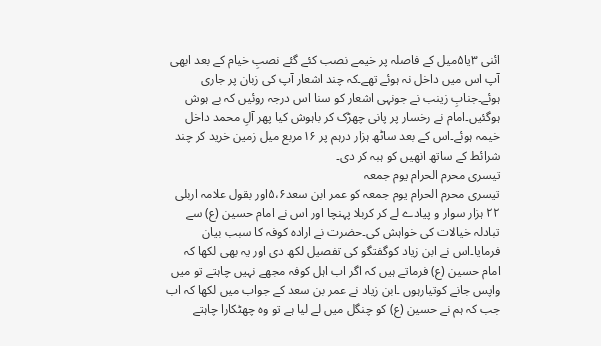ائنی ۳یا۵میل کے فاصلہ پر خیمے نصب کئے گئے نصبِ خیام کے بعد ابھی آپ اس میں داخل نہ ہوئے تھے۔کہ چند اشعار آپ کی زبان پر جاری ہوئے۔جنابِ زینب نے جونہی اشعار کو سنا اس درجہ روئیں کہ بے ہوش ہوگئیں۔امام نے رخسار پر پانی چھڑک کر باہوش کیا پھر آلِ محمد داخل خیمہ ہوئے۔اس کے بعد ساٹھ ہزار درہم پر ۱۶مربع میل زمین خرید کر چند شرائط کے ساتھ انھیں کو ہبہ کر دی۔
تیسری محرم الحرام یوم جمعہ
تیسری محرم الحرام یوم جمعہ کو عمر ابن سعد۵،۶اور بقول علامہ اربلی ۲۲ ہزار سوار و پیادے لے کر کربلا پہنچا اور اس نے امام حسین (ع) سے تبادلہ خیالات کی خواہش کی۔حضرت نے ارادہ کوفہ کا سبب بیان فرمایا۔اس نے ابن زیاد کوگفتگو کی تفصیل لکھ دی اور یہ بھی لکھا کہ امام حسین (ع) فرماتے ہیں کہ اگر اب اہل کوفہ مجھے نہیں چاہتے تو میں واپس جانے کوتیارہوں ۔ابن زیاد نے عمر بن سعد کے جواب میں لکھا کہ اب جب کہ ہم نے حسین (ع) کو چنگل میں لے لیا ہے تو وہ چھٹکارا چاہتے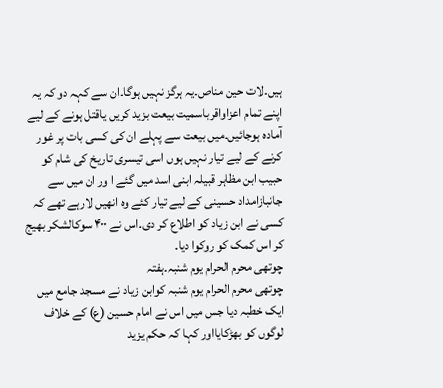ہیں۔لات حین مناص۔یہ ہرگز نہیں ہوگا۔ان سے کہہ دو کہ یہ اپنے تمام اعزاواقرباسمیت بیعت بزید کریں یاقتل ہونے کے لیے آمادہ ہوجائیں۔میں بیعت سے پہلے ان کی کسی بات پر غور کرنے کے لیے تیار نہیں ہوں اسی تیسری تاریخ کی شام کو حبیب ابن مظاہر قبیلہ ابنی اسد میں گئے ا ور ان میں سے جانبازامداد حسینی کے لیے تیار کئے وہ انھیں لارہے تھے کہ کسی نے ابن زیاد کو اطلاع کر دی۔اس نے ۴۰۰ سوکالشکر بھیج کر اس کمک کو روکوا دیا۔
چوتھی محرم الحرام یوم شنبہ۔ہفتہ
چوتھی محرم الحرام یوم شنبہ کوابن زیاد نے مسجد جامع میں ایک خطبہ دیا جس میں اس نے امام حسین (ع) کے خلاف لوگوں کو بھڑکایااور کہا کہ حکم یزید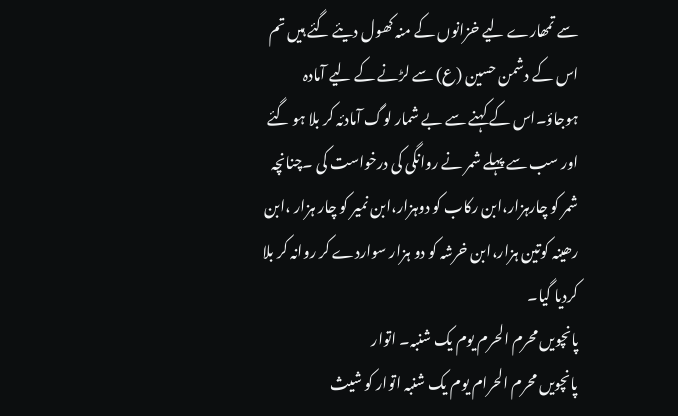سے تمھارے لیے خزانوں کے منہ کھول دیئے گئے ہیں تم اس کے دشمن حسین (ع) سے لڑنے کے لیے آمادہ ہوجاؤ۔اس کے کہنے سے بے شمار لوگ آمادئہ کر بلا ہو گئے اور سب سے پہلے شمر نے روانگی کی درخواست کی ۔چنانچہ شمر کو چارہزار،ابن رکاب کو دوہزار،ابن نمیر کو چار ہزار ،ابن رھینہ کوتین ہزار،ابن خرشہ کو دو ہزار سواردے کر روانہ کر بلا کردیا گیا۔
پانچویں محرم الحرم یوم یک شنبہ۔ اتوار
پانچویں محرم الحرام یوم یک شنبہ اتوار کو شیث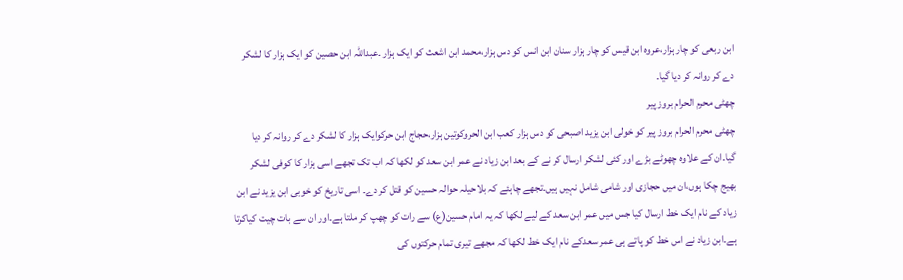ابن ربعی کو چار ہزار،عروہ ابن قیس کو چار ہزار سنان ابن انس کو دس ہزار،محمد ابن اشعث کو ایک ہزار ۔عبداللہ ابن حصین کو ایک ہزار کا لشکر دے کر روانہ کر دیا گیا۔
چھٹی محرم الحرام بروز پیر
چھٹی محرم الحرام بروز پیر کو خولی ابن یزید اصبحی کو دس ہزار کعب ابن الحروکوتین ہزار،حجاج ابن حرکوایک ہزار کا لشکر دے کر روانہ کر دیا گیا۔ان کے علاوہ چھوٹے بڑے اور کئی لشکر ارسال کر نے کے بعد ابن زیاد نے عمر ابن سعد کو لکھا کہ اب تک تجھے اسی ہزار کا کوفی لشکر بھیج چکا ہوں،ان میں حجازی اور شامی شامل نہیں ہیں۔تجھے چاہئے کہ بلاحیلہ حوالہ حسین کو قتل کر دے۔ اسی تاریخ کو خوبی ابن یزید نے ابن زیاد کے نام ایک خط ارسال کیا جس میں عمر ابن سعد کے لیے لکھا کہ یہ امام حسین(ع) سے رات کو چھپ کر ملتا ہے۔اور ان سے بات چیت کیاکرتا ہے۔ابن زیاد نے اس خط کو پاتے ہی عمر سعدکے نام ایک خط لکھا کہ مجھے تیری تمام حرکتوں کی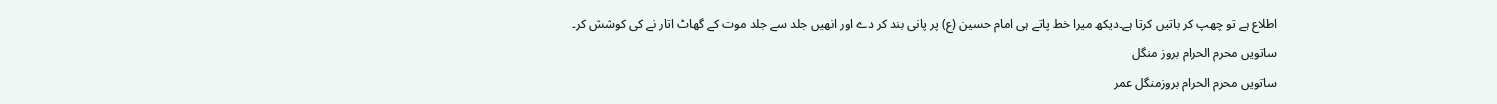اطلاع ہے تو چھپ کر باتیں کرتا ہے۔دیکھ میرا خط پاتے ہی امام حسین (ع) پر پانی بند کر دے اور انھیں جلد سے جلد موت کے گھاٹ اتار نے کی کوشش کر۔
ساتویں محرم الحرام بروز منگل
ساتویں محرم الحرام بروزمنگل عمر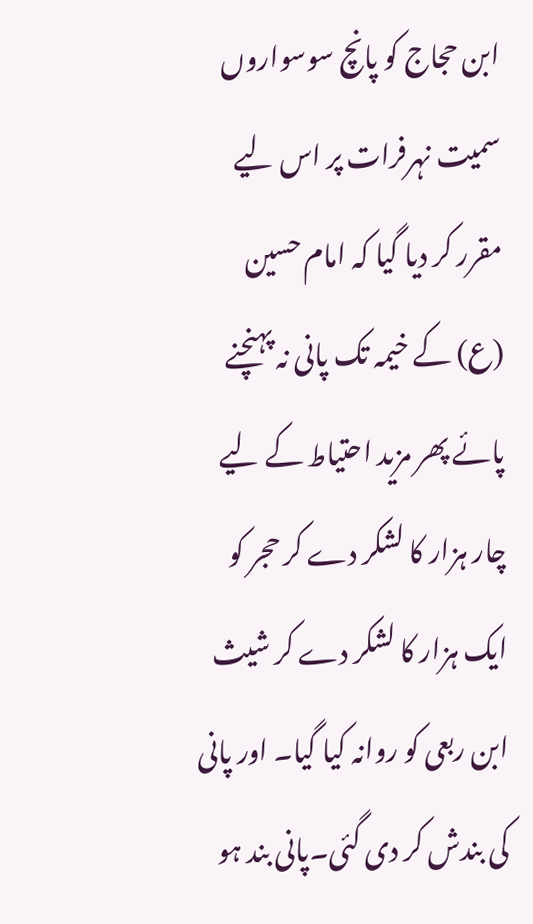ابن حجاج کو پانچ سوسواروں سمیت نہرفرات پر اس لیے مقرر کر دیا گیا کہ امام حسین (ع) کے خیمہ تک پانی نہ پہنچنے پائے پھر مزید احتیاط کے لیے چار ہزار کا لشکر دے کر حجر کو ایک ہزار کا لشکر دے کر شیث ابن ربعی کو روانہ کیا گیا۔ اور پانی کی بندش کر دی گئی۔پانی بند ہو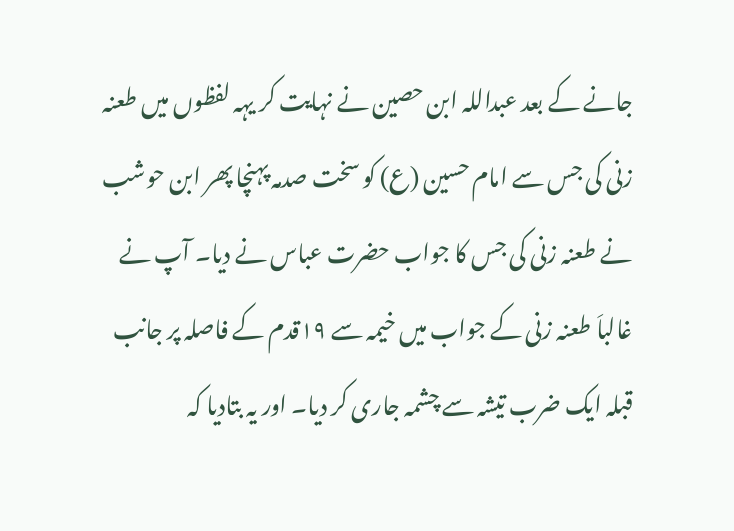جانے کے بعد عبداللہ ابن حصین نے نہایت کر یہہ لفظوں میں طعنہ زنی کی جس سے امام حسین (ع) کو سخت صدمہ پہنچا پھر ابن حوشب نے طعنہ زنی کی جس کا جواب حضرت عباس نے دیا۔ آپ نے غالباَ طعنہ زنی کے جواب میں خیمہ سے ۱۹قدم کے فاصلہ پر جانب قبلہ ایک ضرب تیشہ سے چشمہ جاری کر دیا۔ اور یہ بتادیا کہ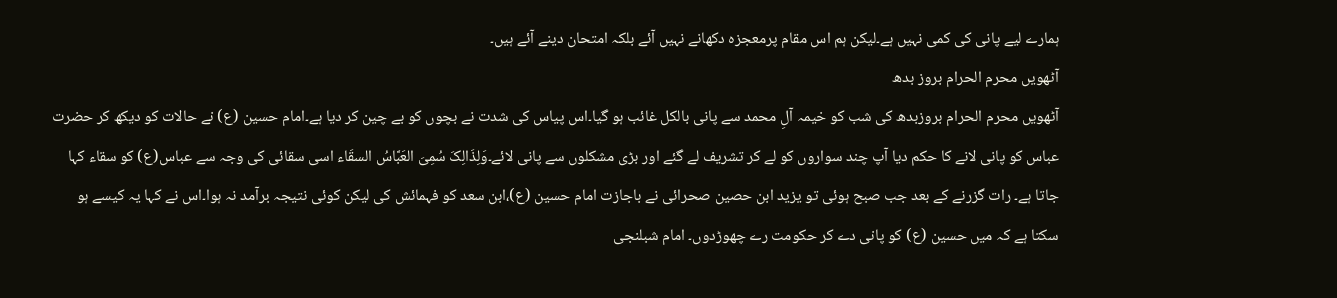ہمارے لیے پانی کی کمی نہیں ہے۔لیکن ہم اس مقام پرمعجزہ دکھانے نہیں آئے بلکہ امتحان دینے آئے ہیں۔
آٹھویں محرم الحرام بروز بدھ
آٹھویں محرم الحرام بروزبدھ کی شب کو خیمہ آلِ محمد سے پانی بالکل غائب ہو گیا۔اس پیاس کی شدت نے بچوں کو بے چین کر دیا ہے۔امام حسین (ع) نے حالات کو دیکھ کر حضرت عباس کو پانی لانے کا حکم دیا آپ چند سواروں کو لے کر تشریف لے گئے اور بڑی مشکلوں سے پانی لائے۔وَلِذَالِکَ سُمِیَ العَبَّاسُ السقَاء اسی سقائی کی وجہ سے عباس(ع) کو سقاء کہا جاتا ہے۔ رات گزرنے کے بعد جب صبح ہوئی تو یزید ابن حصین صحرائی نے باجازت امام حسین (ع)،ابن سعد کو فہمائش کی لیکن کوئی نتیجہ برآمد نہ ہوا۔اس نے کہا یہ کیسے ہو سکتا ہے کہ میں حسین (ع) کو پانی دے کر حکومت رے چھوڑدوں۔ امام شبلنجی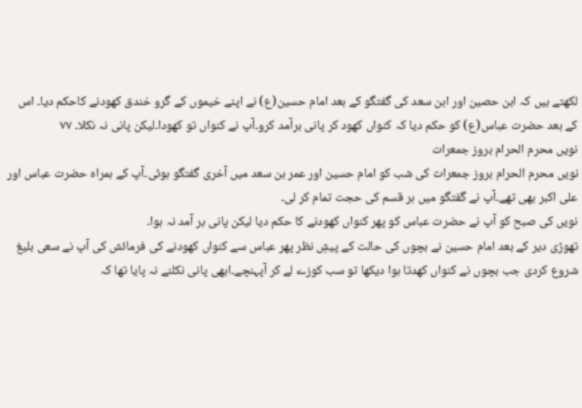لکھتے ہیں کہ ابن حصین اور ابن سعد کی گفتگو کے بعد امام حسین(ع) نے اپنے خیموں کے گرو خندق کھودنے کاحکم دیا۔ اس کے بعد حضرت عباس(ع) کو حکم دیا کہ کنواں کھود کر پانی برآمد کرو۔آپ نے کنواں تو کھودا۔لیکن پانی نہ نکلا۔ ۷۷
نویں محرم الحرام بروز جمعرات
نویں محرم الحرام بروز جمعرات کی شب کو امام حسین اور عمر بن سعد میں آخری گفتگو ہوئی۔آپ کے ہمراہ حضرت عباس اور علی اکبر بھی تھے۔آپ نے گفتگو میں ہر قسم کی حجت تمام کر لی۔
نویں کی صبح کو آپ نے حضرت عباس کو پھر کنواں کھودنے کا حکم دیا لیکن پانی بر آمد نہ ہوا۔
تھوڑی دیر کے بعد امام حسین نے بچوں کی حالت کے پیشِ نظر پھر عباس سے کنواں کھودنے کی فرمائش کی آپ نے سعی بلیغ شروع کردی جب بچوں نے کنواں کھدتا ہوا دیکھا تو سب کوزے لے کر آپہنچے۔ابھی پانی نکلنے نہ پایا تھا کہ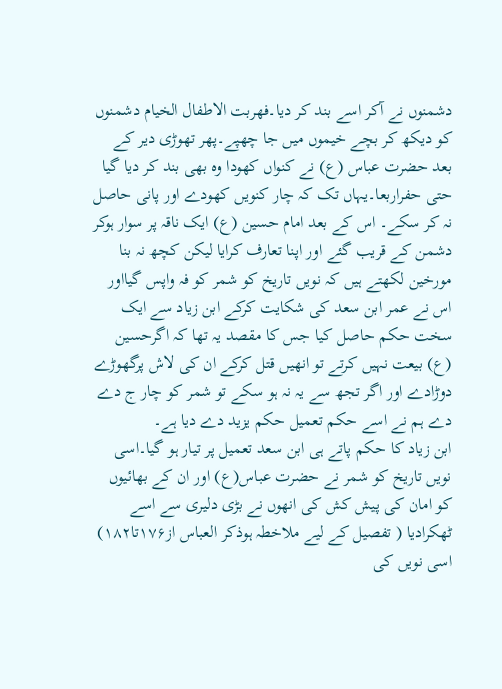دشمنوں نے آکر اسے بند کر دیا۔فھربت الاطفال الخیام دشمنوں کو دیکھ کر بچے خیموں میں جا چھپے۔پھر تھوڑی دیر کے بعد حضرت عباس (ع) نے کنواں کھودا وہ بھی بند کر دیا گیا حتی حفراربعا۔یہاں تک کہ چار کنویں کھودے اور پانی حاصل نہ کر سکے۔ اس کے بعد امام حسین (ع) ایک ناقہ پر سوار ہوکر دشمن کے قریب گئے اور اپنا تعارف کرایا لیکن کچھ نہ بنا
مورخین لکھتے ہیں کہ نویں تاریخ کو شمر کو فہ واپس گیااور اس نے عمر ابن سعد کی شکایت کرکے ابن زیاد سے ایک سخت حکم حاصل کیا جس کا مقصد یہ تھا کہ اگرحسین (ع) بیعت نہیں کرتے تو انھیں قتل کرکے ان کی لاش پرگھوڑے دوڑادے اور اگر تجھ سے یہ نہ ہو سکے تو شمر کو چار ج دے دے ہم نے اسے حکم تعمیل حکم یزید دے دیا ہے۔
ابن زیاد کا حکم پاتے ہی ابن سعد تعمیل پر تیار ہو گیا۔اسی نویں تاریخ کو شمر نے حضرت عباس(ع) اور ان کے بھائیوں کو امان کی پیش کش کی انھوں نے بڑی دلیری سے اسے ٹھکرادیا ( تفصیل کے لیے ملاخطہ ہوذکر العباس از۱۷۶تا۱۸۲)
اسی نویں کی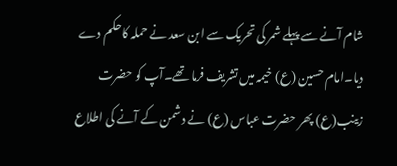شام آنے سے پہلے شمر کی تحریک سے ابن سعد نے حملہ کاحکم دے دیا۔امام حسین (ع) خیمہ میں تشریف فرما تھے۔آپ کو حضرت زینب(ع) پھر حضرت عباس (ع) نے دشمن کے آنے کی اطلاع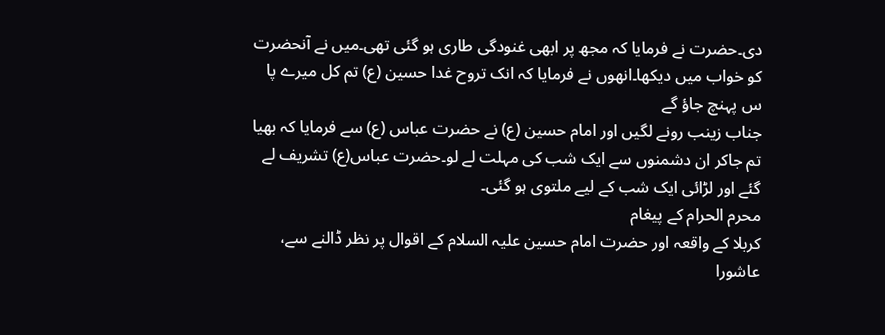دی۔حضرت نے فرمایا کہ مجھ پر ابھی غنودگی طاری ہو گئی تھی۔میں نے آنحضرت کو خواب میں دیکھا۔انھوں نے فرمایا کہ انک تروح غدا حسین (ع) تم کل میرے پا س پہنچ جاؤ گے
جناب زینب رونے لگیں اور امام حسین (ع) نے حضرت عباس (ع) سے فرمایا کہ بھیا تم جاکر ان دشمنوں سے ایک شب کی مہلت لے لو۔حضرت عباس(ع) تشریف لے گئے اور لڑائی ایک شب کے لیے ملتوی ہو گئی۔
محرم الحرام کے پيغام
کربلا کے واقعہ اور حضرت امام حسین علیہ السلام کے اقوال پر نظر ڈالنے سے، عاشورا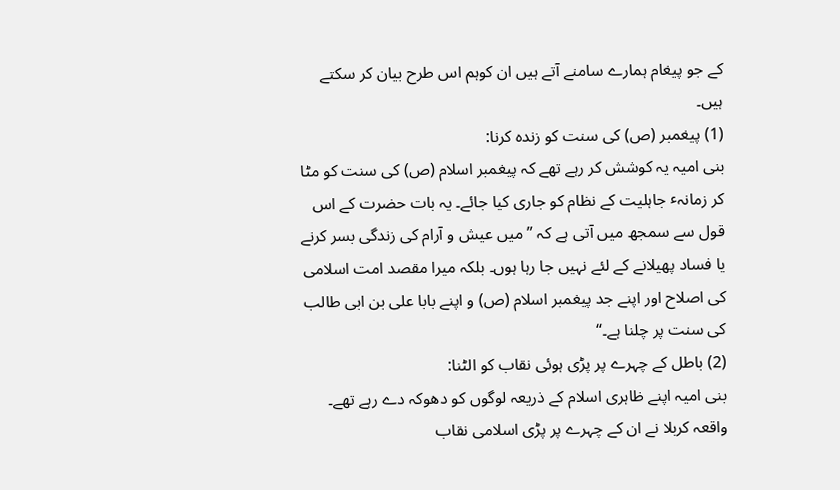کے جو پیغام ہمارے سامنے آتے ہیں ان کوہم اس طرح بیان کر سکتے ہیں۔
(1) پیغمبر (ص) کی سنت کو زندہ کرنا:
بنی امیہ یہ کوشش کر رہے تھے کہ پیغمبر اسلام (ص) کی سنت کو مٹا کر زمانہٴ جاہلیت کے نظام کو جاری کیا جائے۔ یہ بات حضرت کے اس قول سے سمجھ میں آتی ہے کہ ”میں عیش و آرام کی زندگی بسر کرنے یا فساد پھیلانے کے لئے نہیں جا رہا ہوں۔ بلکہ میرا مقصد امت اسلامی کی اصلاح اور اپنے جد پیغمبر اسلام (ص) و اپنے بابا علی بن ابی طالب کی سنت پر چلنا ہے۔“
(2) باطل کے چہرے پر پڑی ہوئی نقاب کو الٹنا:
بنی امیہ اپنے ظاہری اسلام کے ذریعہ لوگوں کو دھوکہ دے رہے تھے۔ واقعہ کربلا نے ان کے چہرے پر پڑی اسلامی نقاب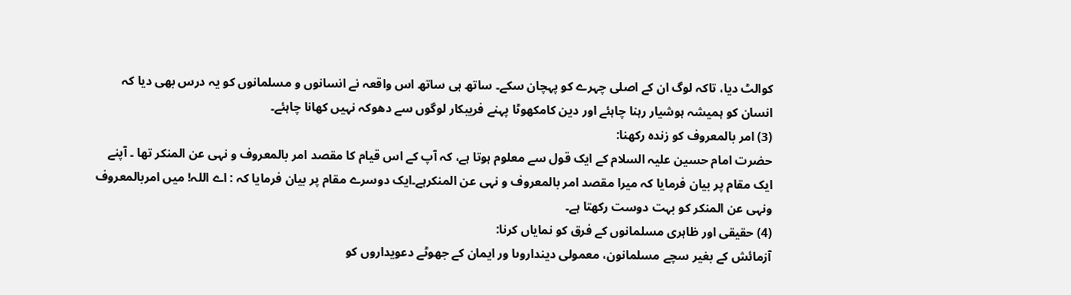کوالٹ دیا، تاکہ لوگ ان کے اصلی چہرے کو پہچان سکے۔ ساتھ ہی ساتھ اس واقعہ نے انسانوں و مسلمانوں کو یہ درس بھی دیا کہ انسان کو ہمیشہ ہوشیار رہنا چاہئے اور دین کامکھوٹا پہنے فریبکار لوگوں سے دھوکہ نہیں کھانا چاہئے۔
(3) امر بالمعروف کو زندہ رکھنا:
حضرت امام حسین علیہ السلام کے ایک قول سے معلوم ہوتا ہے، کہ آپ کے اس قیام کا مقصد امر بالمعروف و نہی عن المنکر تھا ۔ آپنے ایک مقام پر بیان فرمایا کہ میرا مقصد امر بالمعروف و نہی عن المنکرہے۔ایک دوسرے مقام پر بیان فرمایا کہ : اے اللہ! میں امربالمعروف ونہی عن المنکر کو بہت دوست رکھتا ہے۔
(4) حقیقی اور ظاہری مسلمانوں کے فرق کو نمایاں کرنا:
آزمائش کے بغیر سچے مسلمانون، معمولی دینداروںا ور ایمان کے جھوٹے دعویداروں کو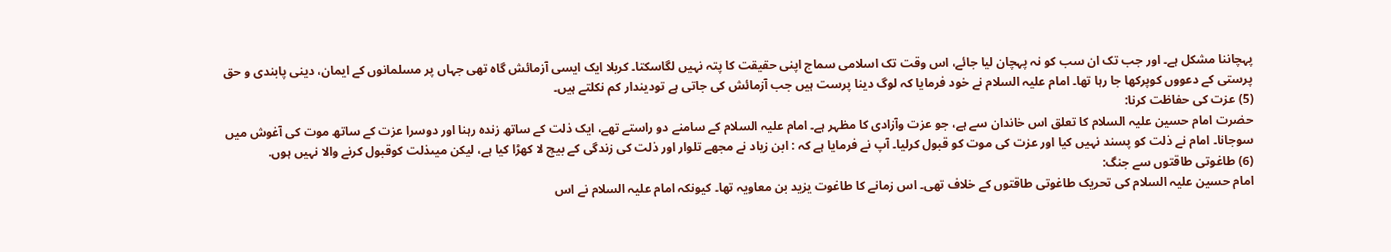پہچاننا مشکل ہے۔ اور جب تک ان سب کو نہ پہچان لیا جائے، اس وقت تک اسلامی سماج اپنی حقیقت کا پتہ نہیں لگاسکتا۔ کربلا ایک ایسی آزمائش گاہ تھی جہاں پر مسلمانوں کے ایمان، دینی پابندی و حق پرستی کے دعووں کوپرکھا جا رہا تھا۔ امام علیہ السلام نے خود فرمایا کہ لوگ دینا پرست ہیں جب آزمائش کی جاتی ہے تودیندار کم نکلتے ہیں۔
(5) عزت کی حفاظت کرنا:
حضرت امام حسین علیہ السلام کا تعلق اس خاندان سے ہے، جو عزت وآزادی کا مظہر ہے۔ امام علیہ السلام کے سامنے دو راستے تھے، ایک ذلت کے ساتھ زندہ رہنا اور دوسرا عزت کے ساتھ موت کی آغوش میں سوجانا۔ امام نے ذلت کو پسند نہیں کیا اور عزت کی موت کو قبول کرلیا۔ آپ نے فرمایا ہے کہ : ابن زیاد نے مجھے تلوار اور ذلت کی زندگی کے بیچ لا کھڑا کیا ہے، لیکن میںذلت کوقبول کرنے والا نہیں ہوں.
(6) طاغوتی طاقتوں سے جنگ:
امام حسین علیہ السلام کی تحریک طاغوتی طاقتوں کے خلاف تھی۔ اس زمانے کا طاغوت یزید بن معاویہ تھا۔ کیونکہ امام علیہ السلام نے اس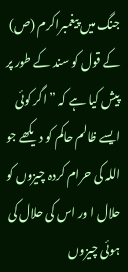جنگ میں پیغمبراکرم (ص) کے قول کو سند کے طور پر پیش کیا ہے کہ ” اگر کوئی ایسے ظالم حاکم کو دیکھے جو اللہ کی حرام کردہ چیزوں کو حلال ا ور اس کی حلال کی ہوئی چیزوں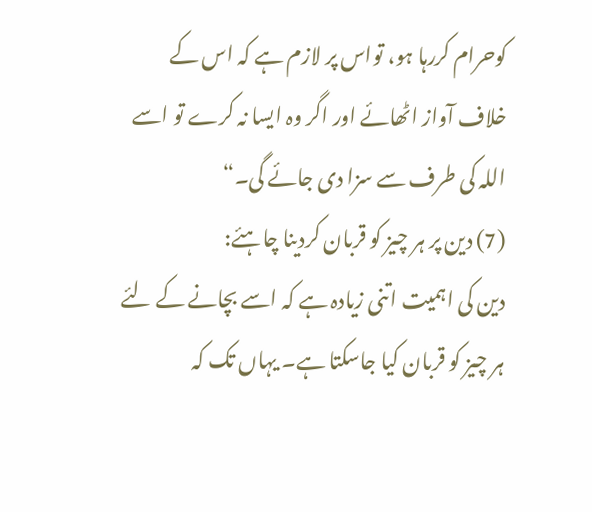کوحرام کررہا ہو، تواس پر لازم ہے کہ اس کے خلاف آواز اٹھائے اور اگر وہ ایسا نہ کرے تو اسے اللہ کی طرف سے سزا دی جائے گی۔“
(7) دین پر ہر چیز کو قربان کردینا چاہئے:
دین کی اہمیت اتنی زیادہ ہے کہ اسے بچانے کے لئے ہر چیز کو قربان کیا جاسکتا ہے۔ یہاں تک کہ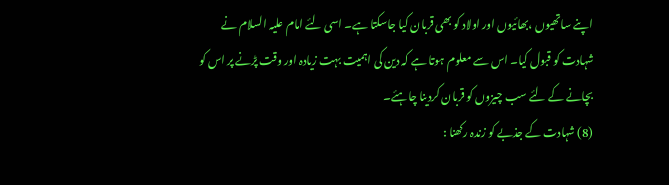اپنے ساتھیوں ،بھائیوں اور اولاد کو بھی قربان کیا جاسکتا ہے۔ اسی لئے امام علیہ السلام نے شہادت کو قبول کیا۔ اس سے معلوم ہوتا ہے کہ دین کی اہمیت بہت زیادہ اور وقت پڑنے پر اس کو بچانے کے لئے سب چیزوں کو قربان کردینا چاہئے۔
(8) شہادت کے جذبے کو زندہ رکھنا :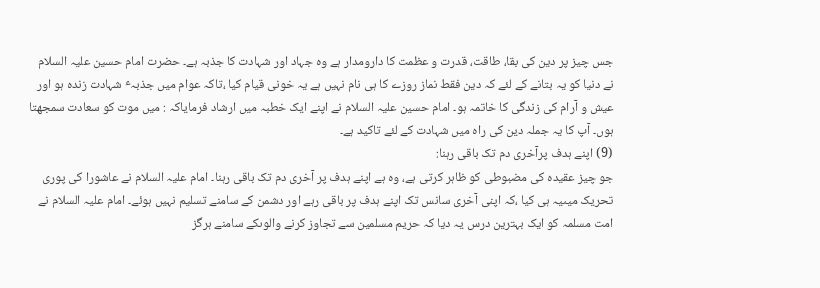جس چیز پر دین کی بقا، طاقت، قدرت و عظمت کا دارومدار ہے وہ جہاد اور شہادت کا جذبہ ہے۔ حضرت امام حسین علیہ السلام نے دنیا کو یہ بتانے کے لئے کہ دین فقط نماز روزے کا ہی نام نہیں ہے یہ خونی قیام کیا ،تاکہ عوام میں جذبہٴ شہادت زندہ ہو اور عیش و آرام کی زندگی کا خاتمہ ہو۔ امام حسین علیہ السلام نے اپنے ایک خطبہ میں ارشاد فرمایاکہ : میں موت کو سعادت سمجھتا ہوں۔ آپ کا یہ جملہ دین کی راہ میں شہادت کے لئے تاکید ہے۔
(9) اپنے ہدف پرآخری دم تک باقی رہنا:
جو چیز عقیدہ کی مضبوطی کو ظاہر کرتی ہے، وہ ہے اپنے ہدف پر آخری دم تک باقی رہنا۔ امام علیہ السلام نے عاشورا کی پوری تحریک میںیہ ہی کیا ،کہ اپنی آخری سانس تک اپنے ہدف پر باقی رہے اور دشمن کے سامنے تسلیم نہیں ہوئے۔ امام علیہ السلام نے امت مسلمہ کو ایک بہترین درس یہ دیا کہ حریم مسلمین سے تجاوز کرنے والوںکے سامنے ہرگز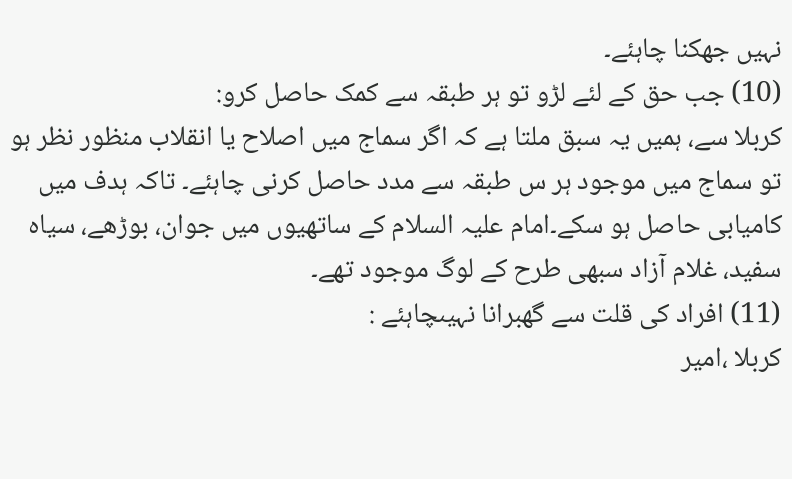نہیں جھکنا چاہئے۔
(10) جب حق کے لئے لڑو تو ہر طبقہ سے کمک حاصل کرو:
کربلا سے، ہمیں یہ سبق ملتا ہے کہ اگر سماج میں اصلاح یا انقلاب منظور نظر ہو تو سماج میں موجود ہر س طبقہ سے مدد حاصل کرنی چاہئے۔ تاکہ ہدف میں کامیابی حاصل ہو سکے۔امام علیہ السلام کے ساتھیوں میں جوان، بوڑھے، سیاہ سفید، غلام آزاد سبھی طرح کے لوگ موجود تھے۔
(11) افراد کی قلت سے گھبرانا نہیںچاہئے :
کربلا ،امیر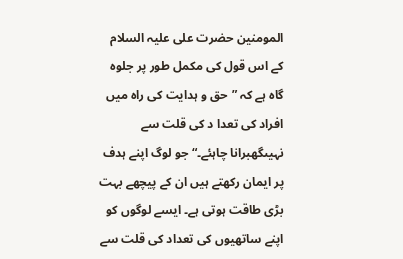المومنین حضرت علی علیہ السلام کے اس قول کی مکمل طور پر جلوہ گاہ ہے کہ ”حق و ہدایت کی راہ میں افراد کی تعدا د کی قلت سے نہیںگھبرانا چاہئے۔“ جو لوگ اپنے ہدف پر ایمان رکھتے ہیں ان کے پیچھے بہت بڑی طاقت ہوتی ہے۔ ایسے لوگوں کو اپنے ساتھیوں کی تعداد کی قلت سے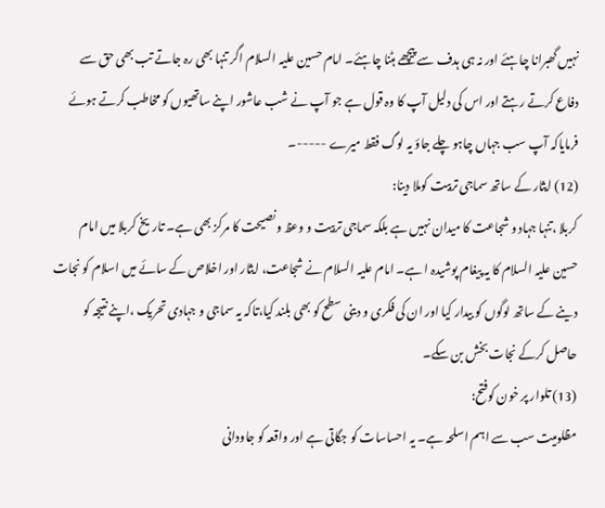نہیں گھبرانا چاہئے اور نہ ہی ہدف سے پیچھے ہٹنا چاہئے۔ امام حسین علیہ السلام اگر تنہا بھی رہ جاتے تب بھی حق سے دفاع کرتے رہتے اور اس کی دلیل آپ کا وہ قول ہے جو آپ نے شب عاشور اپنے ساتھیوں کو مخاطب کرتے ہوئے فرمایاکہ آپ سب جہاں چاہو چلے جاؤ یہ لوگ فقط میرے -----۔
(12) ایثار کے ساتھ سماجی تربیت کوملا دینا:
کربلا ،تنہا جہاد و شجاعت کا میدان نہیں ہے بلکہ سماجی تربیت و وعظ ونصیحت کا مرکز بھی ہے۔ تاریخ کربلا میں امام حسین علیہ السلام کا یہ پیغام پوشیدہ ا ہے۔ امام علیہ السلام نے شجاعت، ایثار اور اخلاص کے سائے میں اسلام کو نجات دینے کے ساتھ لوگوں کو بیدار کیا اور ان کی فکری و دینی سطح کو بھی بلند کیا،تاکہ یہ سماجی و جہادی تحریک ،اپنے نتیجہ کو حاصل کرکے نجات بخش بن سکے۔
(13) تلوار پر خون کوفتح:
مظلومیت سب سے اہم اسلحہ ہے۔ یہ احساسات کو جگاتی ہے اور واقعہ کو جاودانی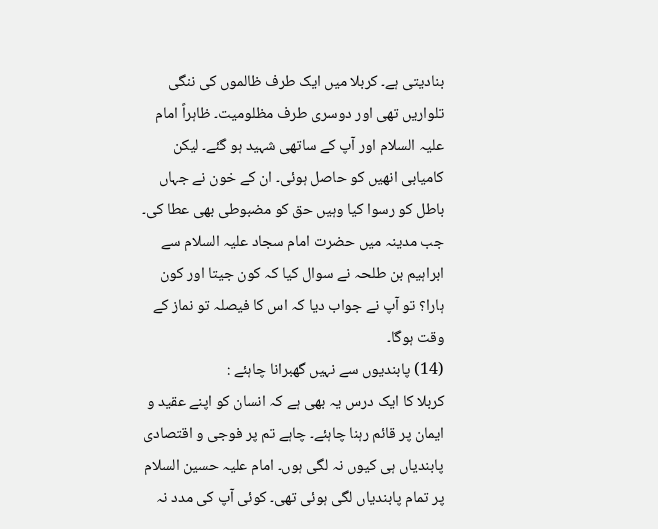بنادیتی ہے۔ کربلا میں ایک طرف ظالموں کی ننگی تلواریں تھی اور دوسری طرف مظلومیت۔ ظاہراً امام علیہ السلام اور آپ کے ساتھی شہید ہو گئے۔ لیکن کامیابی انھیں کو حاصل ہوئی۔ ان کے خون نے جہاں باطل کو رسوا کیا وہیں حق کو مضبوطی بھی عطا کی۔ جب مدینہ میں حضرت امام سجاد علیہ السلام سے ابراہیم بن طلحہ نے سوال کیا کہ کون جیتا اور کون ہارا؟ تو آپ نے جواب دیا کہ اس کا فیصلہ تو نماز کے وقت ہوگا۔
(14) پابندیوں سے نہیں گھبرانا چاہئے :
کربلا کا ایک درس یہ بھی ہے کہ انسان کو اپنے عقید و ایمان پر قائم رہنا چاہئے۔ چاہے تم پر فوجی و اقتصادی پابندیاں ہی کیوں نہ لگی ہوں۔ امام علیہ حسین السلام پر تمام پابندیاں لگی ہوئی تھی۔ کوئی آپ کی مدد نہ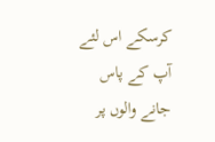کرسکے اس لئے آپ کے پاس جانے والوں پر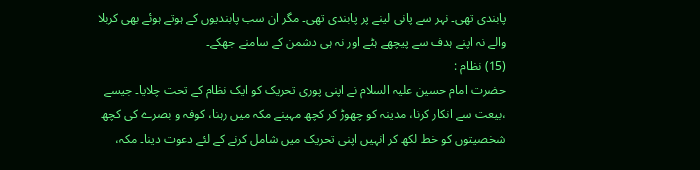پابندی تھی۔ نہر سے پانی لینے پر پابندی تھی۔ مگر ان سب پابندیوں کے ہوتے ہوئے بھی کربلا والے نہ اپنے ہدف سے پیچھے ہٹے اور نہ ہی دشمن کے سامنے جھکے۔
(15) نظام :
حضرت امام حسین علیہ السلام نے اپنی پوری تحریک کو ایک نظام کے تحت چلایا۔ جیسے ،بیعت سے انکار کرنا، مدینہ کو چھوڑ کر کچھ مہینے مکہ میں رہنا، کوفہ و بصرے کی کچھ شخصیتوں کو خط لکھ کر انہیں اپنی تحریک میں شامل کرنے کے لئے دعوت دینا۔ مکہ،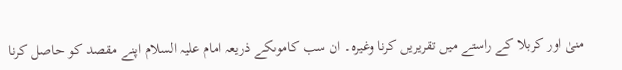منیٰ اور کربلا کے راستے میں تقریریں کرنا وغیرہ۔ ان سب کاموںکے ذریعہ امام علیہ السلام اپنے مقصد کو حاصل کرنا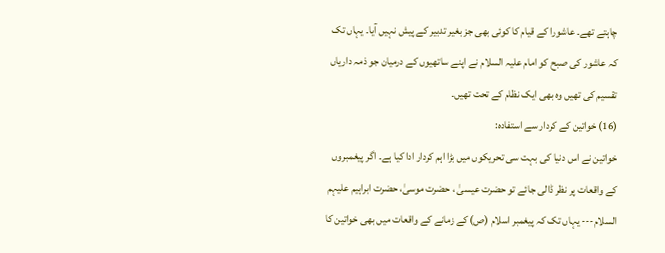چاہتے تھے۔ عاشورا کے قیام کا کوئی بھی جز بغیر تدبیر کے پیش نہیں آیا۔ یہاں تک کہ عاشور کی صبح کو امام علیہ السلام نے اپنے ساتھیوں کے درمیان جو ذمہ داریاں تقسیم کی تھیں وہ بھی ایک نظام کے تحت تھیں۔
(16) خواتین کے کردار سے استفادہ:
خواتین نے اس دنیا کی بہت سی تحریکوں میں بڑا اہم کردار ادا کیا ہے۔ اگر پیغمبروں کے واقعات پر نظر ڈالی جائے تو حضرت عیسیٰ ، حضرت موسیٰ، حضرت ابراہیم علیہم السلام--- یہاں تک کہ پیغمبر اسلام (ص) کے زمانے کے واقعات میں بھی خواتین کا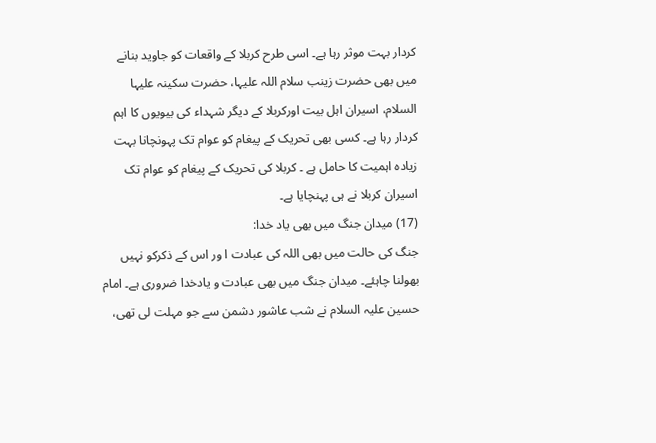کردار بہت موثر رہا ہے۔ اسی طرح کربلا کے واقعات کو جاوید بنانے میں بھی حضرت زینب سلام اللہ علیہا، حضرت سکینہ علیہا السلام، اسیران اہل بیت اورکربلا کے دیگر شہداء کی بیویوں کا اہم کردار رہا ہے۔ کسی بھی تحریک کے پیغام کو عوام تک پہونچانا بہت زیادہ اہمیت کا حامل ہے ۔ کربلا کی تحریک کے پیغام کو عوام تک اسیران کربلا نے ہی پہنچایا ہے۔
(17) میدان جنگ میں بھی یاد خدا:
جنگ کی حالت میں بھی اللہ کی عبادت ا ور اس کے ذکرکو نہیں بھولنا چاہئے۔ میدان جنگ میں بھی عبادت و یادخدا ضروری ہے۔ امام حسین علیہ السلام نے شب عاشور دشمن سے جو مہلت لی تھی،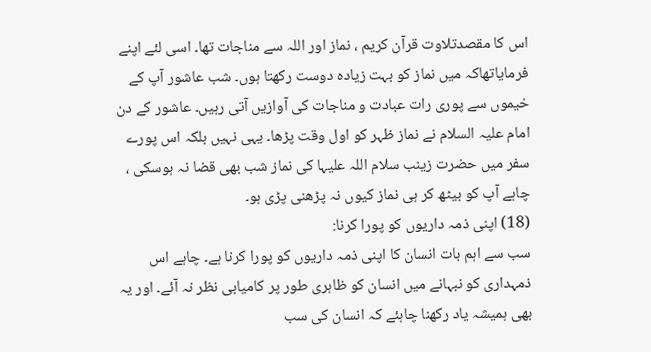اس کا مقصدتلاوت قرآن کریم ، نماز اور اللہ سے مناجات تھا۔ اسی لئے اپنے فرمایاتھاکہ میں نماز کو بہت زیادہ دوست رکھتا ہوں۔ شب عاشور آپ کے خیموں سے پوری رات عبادت و مناجات کی آوازیں آتی رہیں۔ عاشور کے دن امام علیہ السلام نے نماز ظہر کو اول وقت پڑھا۔ یہی نہیں بلکہ اس پورے سفر میں حضرت زینب سلام اللہ علیہا کی نماز شب بھی قضا نہ ہوسکی ، چاہے آپ کو بیٹھ کر ہی نماز کیوں نہ پڑھنی پڑی ہو۔
(18) اپنی ذمہ داریوں کو پورا کرنا:
سب سے اہم بات انسان کا اپنی ذمہ داریوں کو پورا کرنا ہے۔ چاہے اس ذمہداری کو نبہانے میں انسان کو ظاہری طور پر کامیابی نظر نہ آئے۔ اور یہ بھی ہمیشہ یاد رکھنا چاہئے کہ انسان کی سب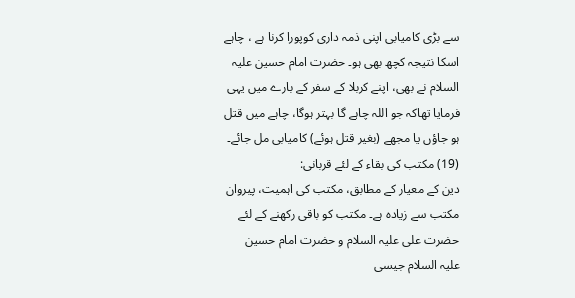سے بڑی کامیابی اپنی ذمہ داری کوپورا کرنا ہے ، چاہے اسکا نتیجہ کچھ بھی ہو۔ حضرت امام حسین علیہ السلام نے بھی، اپنے کربلا کے سفر کے بارے میں یہی فرمایا تھاکہ جو اللہ چاہے گا بہتر ہوگا، چاہے میں قتل ہو جاؤں یا مجھے (بغیر قتل ہوئے) کامیابی مل جائے۔
(19) مکتب کی بقاء کے لئے قربانی:
دین کے معیار کے مطابق، مکتب کی اہمیت، پیروان مکتب سے زیادہ ہے۔ مکتب کو باقی رکھنے کے لئے حضرت علی علیہ السلام و حضرت امام حسین علیہ السلام جیسی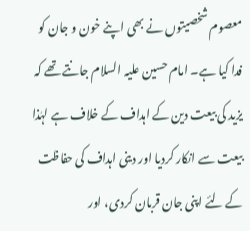معصوم شخصیتوں نے بھی اپنے خون و جان کو فدا کیا ہے۔ امام حسین علیہ السلام جانتے تھے کہ یزید کی بیعت دین کے اہداف کے خلاف ہے لہٰذا بیعت سے انکار کردیا اور دینی اہداف کی حفاظت کے لئے اپنی جان قربان کردی، اور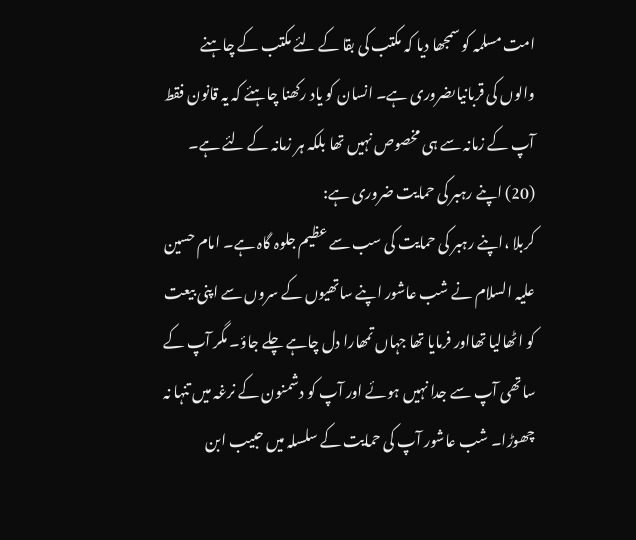امت مسلمہ کو سمجھا دیا کہ مکتب کی بقا کے لئے مکتب کے چاہنے والوں کی قربانیاںضروری ہے۔ انسان کو یاد رکھنا چاہئے کہ یہ قانون فقط آپ کے زمانہ سے ہی مخصوص نہیں تھا بلکہ ہر زمانہ کے لئے ہے۔
(20) اپنے رہبر کی حمایت ضروری ہے:
کربلا ،اپنے رہبر کی حمایت کی سب سے عظیم جلوہ گاہ ہے۔ امام حسین علیہ السلام نے شب عاشور اپنے ساتھیوں کے سروں سے اپنی بیعت کو اٹھالیا تھااور فرمایا تھا جہاں تمھارا دل چاہے چلے جاؤ۔ مگر آپ کے ساتھی آپ سے جدا نہیں ہوئے اور آپ کو دشمنون کے نرغہ میں تنہا نہ چھوڑا۔ شب عاشور آپ کی حمایت کے سلسلہ میں حبیب ابن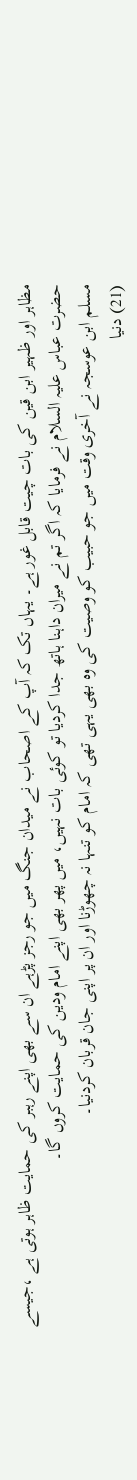مظاہر اور ظہیر ابن قین کی بات چیت قابل غور ہے۔ یہاں تک کہ آپ کے اصحاب نے میدان جنگ میں جو رجز پڑہے ان سے بھی اپنے رہبر کی حمایت ظاہر ہوتی ہے ،جیسے حضرت عباس علیہ السلام نے فرمایا کہ اگر تم نے میران داہنا ہاتھ جدا کردیا تو کوئی بات نہیں، میں پھر بھی اپنے امام ودین کی حمایت کروں گا۔
مسلم ابن عوسجہ نے آخری وقت میں جو حبیب کو وصیت کی وہ بھی یہی تھی کہ امام کو تنہا نہ چھوڑنا اور ان پر اپنی جان قربان کردنیا۔
(21) دنیا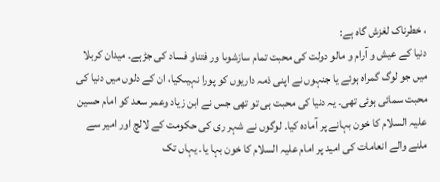، خطرناک لغزش گاہ ہے:
دنیا کے عیش و آرام و مالو دولت کی محبت تمام سازشوںا ور فتناو فساد کی جڑہے۔ میدان کربلا میں جو لوگ گمراہ ہوئے یا جنہوں نے اپنی ذمہ داریوں کو پورا نہیںکیا، ان کے دلوں میں دنیا کی محبت سمائی ہوئی تھی۔ یہ دنیا کی محبت ہی تو تھی جس نے ابن زیاد وعمر سعد کو امام حسین علیہ السلام کا خون بہانے پر آمادہ کیا۔ لوگوں نے شہر ری کی حکومت کے لالچ اور امیر سے ملنے والے انعامات کی امید پر امام علیہ السلام کا خون بہا یا۔ یہاں تک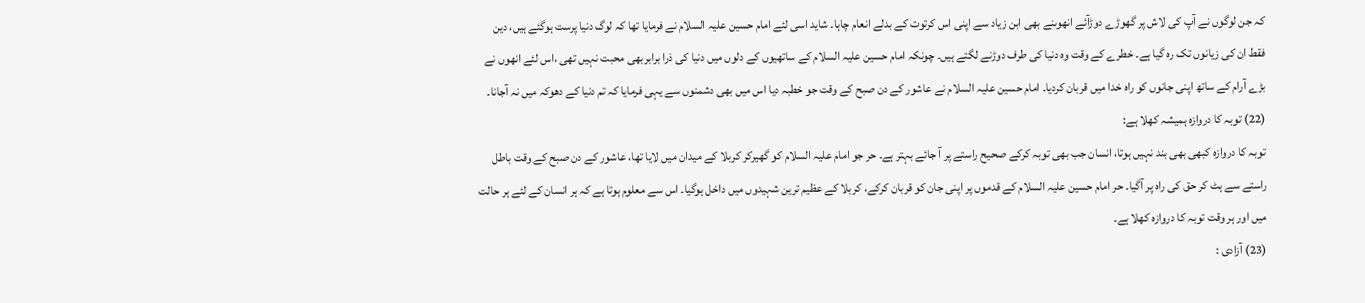کہ جن لوگوں نے آپ کی لاش پر گھوڑے دوڑآئے انھوںنے بھی ابن زیاد سے اپنی اس کرتوت کے بدلے انعام چاہا۔ شاید اسی لئے امام حسین علیہ السلام نے فرمایا تھا کہ لوگ دنیا پرست ہوگئے ہیں، دین فقط ان کی زیانوں تک رہ گیا ہے۔ خطرے کے وقت وہ دنیا کی طرف دوڑنے لگتے ہیں۔ چونکہ امام حسین علیہ السلام کے ساتھیوں کے دلوں میں دنیا کی ذرا برابربھی محبت نہیں تھی ،اس لئے انھوں نے بڑے آرام کے ساتھ اپنی جانوں کو راہ خدا میں قربان کردیا۔ امام حسین علیہ السلام نے عاشور کے دن صبح کے وقت جو خطبہ دیا اس میں بھی دشمنوں سے یہی فرمایا کہ تم دنیا کے دھوکہ میں نہ آجانا۔
(22) توبہ کا دروازہ ہمیشہ کھلا ہے:
توبہ کا دروازہ کبھی بھی بند نہیں ہوتا، انسان جب بھی توبہ کرکے صحیح راستے پر آ جائے بہتر ہے۔ حر جو امام علیہ السلام کو گھیرکر کربلا کے میدان میں لایا تھا، عاشور کے دن صبح کے وقت باطل راستے سے ہٹ کر حق کی راہ پر آگیا۔ حر امام حسین علیہ السلام کے قدموں پر اپنی جان کو قربان کرکے، کربلا کے عظیم ترین شہیدوں میں داخل ہوگیا۔ اس سے معلوم ہوتا ہے کہ ہر انسان کے لئے ہر حالت میں اور ہر وقت توبہ کا دروازہ کھلا ہے۔
(23) آزادی :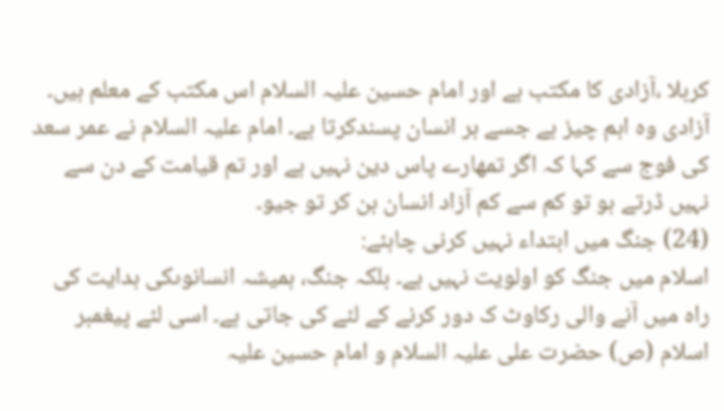کربلا ،آزادی کا مکتب ہے اور امام حسین علیہ السلام اس مکتب کے معلم ہیں۔ آزادی وہ اہم چیز ہے جسے ہر انسان پسندکرتا ہے۔ امام علیہ السلام نے عمر سعد کی فوج سے کہا کہ اگر تمھارے پاس دین نہیں ہے اور تم قیامت کے دن سے نہیں ڈرتے ہو تو کم سے کم آزاد انسان بن کر تو جیو۔
(24) جنگ میں ابتداء نہیں کرنی چاہئے:
اسلام میں جنگ کو اولویت نہیں ہے۔ بلکہ جنگ، ہمیشہ انسانوںکی ہدایت کی راہ میں آنے والی رکاوٹ ک دور کرنے کے لئے کی جاتی ہے۔ اسی لئے پیغمبر اسلام (ص) حضرت علی علیہ السلام و امام حسین علیہ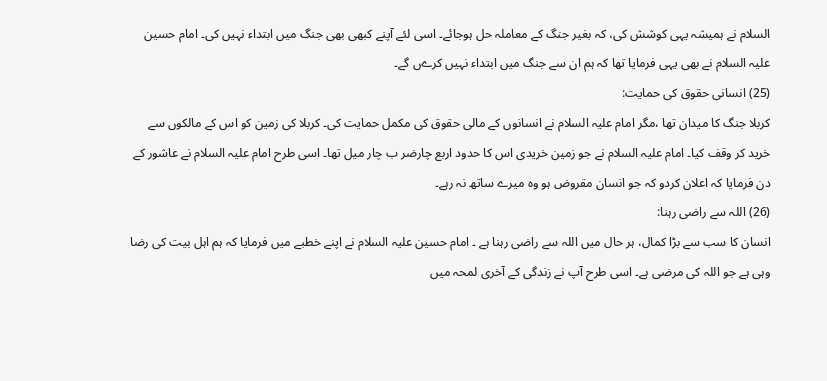السلام نے ہمیشہ یہی کوشش کی، کہ بغیر جنگ کے معاملہ حل ہوجائے۔ اسی لئے آپنے کبھی بھی جنگ میں ابتداء نہیں کی۔ امام حسین علیہ السلام نے بھی یہی فرمایا تھا کہ ہم ان سے جنگ میں ابتداء نہیں کرےں گے۔
(25) انسانی حقوق کی حمایت:
کربلا جنگ کا میدان تھا ،مگر امام علیہ السلام نے انسانوں کے مالی حقوق کی مکمل حمایت کی۔ کربلا کی زمین کو اس کے مالکوں سے خرید کر وقف کیا۔ امام علیہ السلام نے جو زمین خریدی اس کا حدود اربع چارضر ب چار میل تھا۔ اسی طرح امام علیہ السلام نے عاشور کے دن فرمایا کہ اعلان کردو کہ جو انسان مقروض ہو وہ میرے ساتھ نہ رہے۔
(26) اللہ سے راضی رہنا:
انسان کا سب سے بڑا کمال، ہر حال میں اللہ سے راضی رہنا ہے ۔ امام حسین علیہ السلام نے اپنے خطبے میں فرمایا کہ ہم اہل بیت کی رضا وہی ہے جو اللہ کی مرضی ہے۔ اسی طرح آپ نے زندگی کے آخری لمحہ میں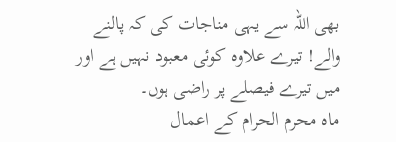بھی اللہ سے یہی مناجات کی کہ پالنے والے! تیرے علاوہ کوئی معبود نہیں ہے اور میں تیرے فیصلے پر راضی ہوں۔
ماہ محرم الحرام کے اعمال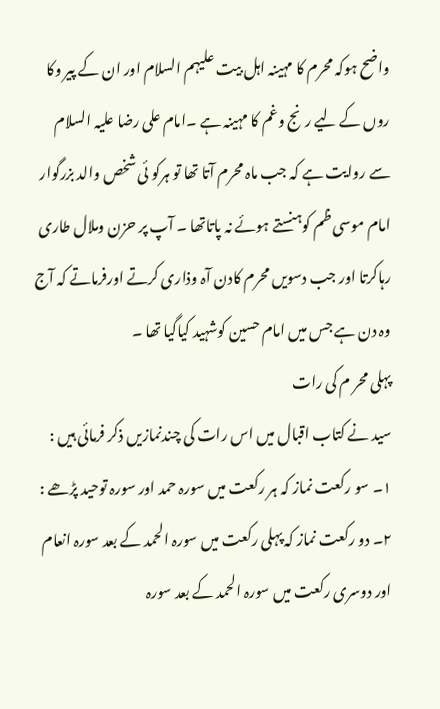واضح ہوکہ محرم کا مہینہ اہل بیت علیہم السلام اور ان کے پیر وکا روں کے لیے رنج وغم کا مہینہ ہے ۔امام علی رضا علیہ السلام سے روایت ہے کہ جب ماہ محرم آتا تھا تو ہرکو ئی شخص والد بزرگوار امام موسی ظم کوہنستے ہوئے نہ پاتاتھا ۔ آپ پر حزن وملال طاری رہاکرتا اور جب دسویں محرم کادن آہ وذاری کرتے اورفرماتے کہ آج وہ دن ہے جس میں امام حسین کوشہید کیاگیا تھا ۔
پہلی محر م کی رات
سید نے کتاب اقبال میں اس رات کی چندنمازیں ذکر فرمائی ہیں :
۱۔ سو رکعت نماز کہ ہر رکعت میں سورہ حمد اور سورہ توحید پڑھے :
۲۔ دو رکعت نماز کہ پہلی رکعت میں سورہ الحمد کے بعد سورہ انعام اور دوسری رکعت میں سورہ الحمد کے بعد سورہ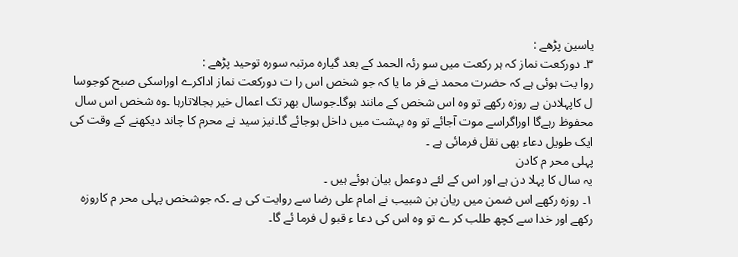یاسین پڑھے :
۳۔ دورکعت نماز کہ ہر رکعت میں سو رئہ الحمد کے بعد گیارہ مرتبہ سورہ توحید پڑھے :
روا یت ہوئی ہے کہ حضرت محمد نے فر ما یا کہ جو شخص اس را ت دورکعت نماز اداکرے اوراسکی صبح کوجوسا ل کاپہلادن ہے روزہ رکھے تو وہ اس شخص کے مانند ہوگا۔جوسال بھر تک اعمال خیر بجالاتارہا ۔وہ شخص اس سال محفوظ رہےگا اوراگراسے موت آجائے تو وہ بہشت میں داخل ہوجائے گا۔نیز سید نے محرم کا چاند دیکھنے کے وقت کی ایک طویل دعاء بھی نقل فرمائی ہے ۔
پہلی محر م کادن
یہ سال کا پہلا دن ہے اور اس کے لئے دوعمل بیان ہوئے ہیں ۔
۱۔ روزہ رکھے اس ضمن میں ریان بن شبیب نے امام علی رضا سے روایت کی ہے ۔کہ جوشخص پہلی محر م کاروزہ رکھے اور خدا سے کچھ طلب کر ے تو وہ اس کی دعا ء قبو ل فرما ئے گا۔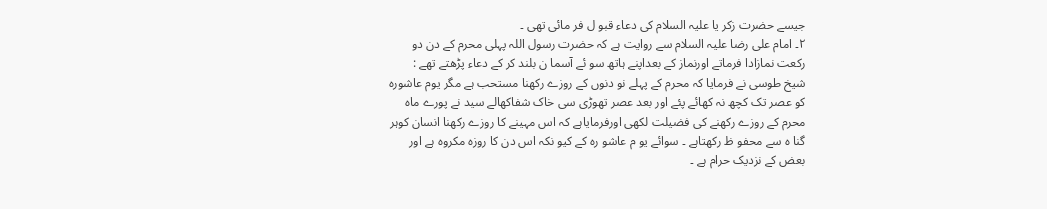جیسے حضرت زکر یا علیہ السلام کی دعاء قبو ل فر مائی تھی ۔
۲۔ امام علی رضا علیہ السلام سے روایت ہے کہ حضرت رسول اللہ پہلی محرم کے دن دو رکعت نمازادا فرماتے اورنماز کے بعداپنے ہاتھ سو ئے آسما ن بلند کر کے دعاء پڑھتے تھے :
شیخ طوسی نے فرمایا کہ محرم کے پہلے نو دنوں کے روزے رکھنا مستحب ہے مگر یوم عاشورہ کو عصر تک کچھ نہ کھائے پئے اور بعد عصر تھوڑی سی خاک شفاکھالے سید نے پورے ماہ محرم کے روزے رکھنے کی فضیلت لکھی اورفرمایاہے کہ اس مہینے کا روزے رکھنا انسان کوہر گنا ہ سے محفو ظ رکھتاہے ۔ سوائے یو م عاشو رہ کے کیو نکہ اس دن کا روزہ مکروہ ہے اور بعض کے نزدیک حرام ہے ۔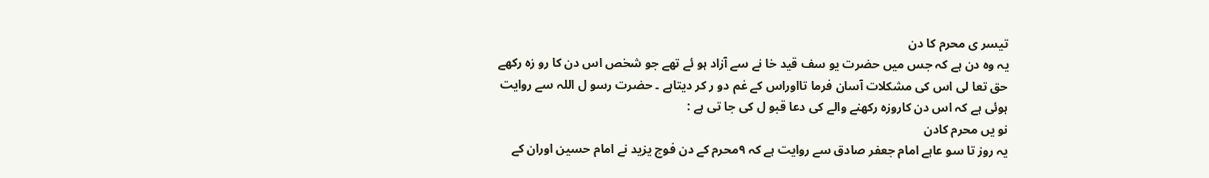تیسر ی محرم کا دن
یہ وہ دن ہے کہ جس میں حضرت یو سف قید خا نے سے آزاد ہو ئے تھے جو شخص اس دن کا رو زہ رکھے حق تعا لی اس کی مشکلات آسان فرما تااوراس کے غم دو ر کر دیتاہے ۔ حضرت رسو ل اللہ سے روایت ہوئی ہے کہ اس دن کاروزہ رکھنے والے کی دعا قبو ل کی جا تی ہے :
نو یں محرم کادن
یہ روز تا سو عاہے امام جعفر صادق سے روایت ہے کہ ۹محرم کے دن فوج یزید نے امام حسین اوران کے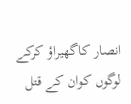انصار کاگھیراؤ کرکے لوگوں کوان کے قتل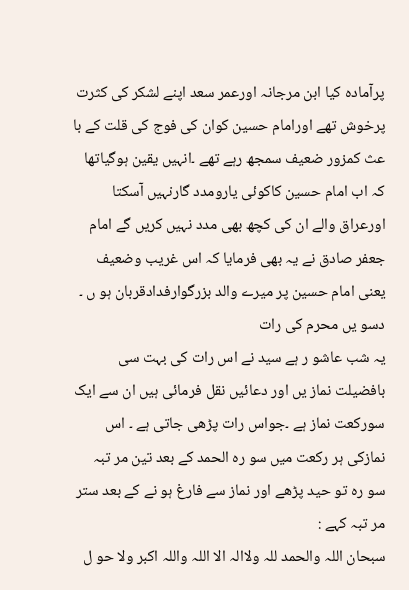پرآمادہ کیا ابن مرجانہ اورعمر سعد اپنے لشکر کی کثرت پرخوش تھے اورامام حسین کوان کی فوج کی قلت کے با عث کمزور ضعیف سمجھ رہے تھے ۔انہیں یقین ہوگیاتھا کہ اب امام حسین کاکوئی یارومدد گارنہیں آسکتا اورعراق والے ان کی کچھ بھی مدد نہیں کریں گے امام جعفر صادق نے یہ بھی فرمایا کہ اس غریب وضعیف یعنی امام حسین پر میرے والد بزرگوارفدادقربان ہو ں ۔
دسو یں محرم کی رات
یہ شب عاشو ر ہے سید نے اس رات کی بہت سی بافضیلت نماز یں اور دعائیں نقل فرمائی ہیں ان سے ایک سورکعت نماز ہے ۔جواس رات پڑھی جاتی ہے ۔ اس نمازکی ہر رکعت میں سو رہ الحمد کے بعد تین مر تبہ سو رہ تو حید پڑھے اور نماز سے فارغ ہو نے کے بعد ستر مر تبہ کہے :
سبحان اللہ والحمد للہ ولاالہ الا اللہ واللہ اکبر ولا حو ل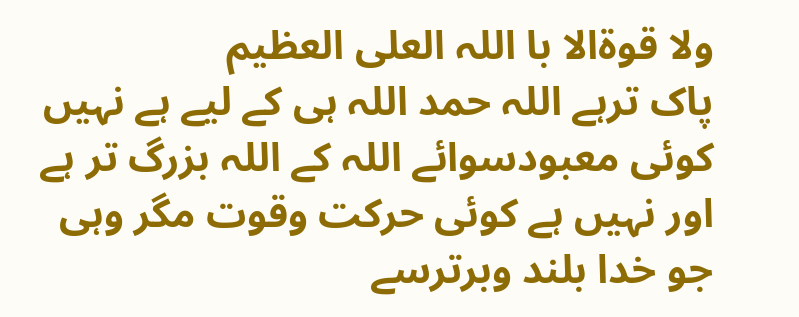ولا قوةالا با اللہ العلی العظیم
پاک ترہے اللہ حمد اللہ ہی کے لیے ہے نہیں کوئی معبودسوائے اللہ کے اللہ بزرگ تر ہے اور نہیں ہے کوئی حرکت وقوت مگر وہی جو خدا بلند وبرترسے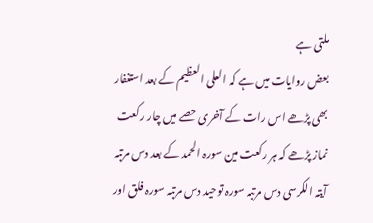ملتی ہے
بعض روایات میں ہے کہ العلی العظیم کے بعد استغفار بھی پڑھے اس رات کے آخری حصے میں چار رکعت نماز پڑھے کہ ہر رکعت مین سورہ الحمد کے بعد دس مرتبہ آیتہ الکرسی دس مرتبہ سورہ توحید دس مرتبہ سورہ فلق اور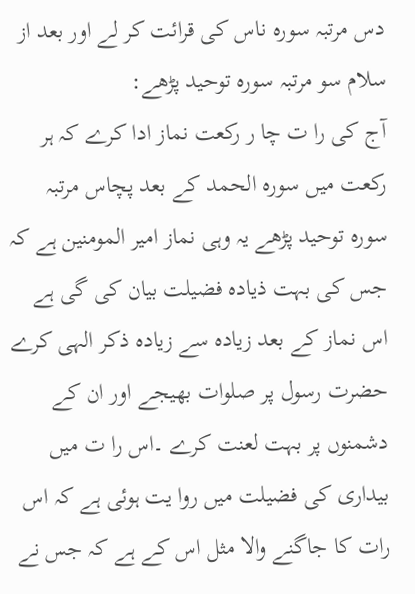دس مرتبہ سورہ ناس کی قرائت کر لے اور بعد از سلام سو مرتبہ سورہ توحید پڑھے:
آج کی را ت چا ر رکعت نماز ادا کرے کہ ہر رکعت میں سورہ الحمد کے بعد پچاس مرتبہ سورہ توحید پڑھے یہ وہی نماز امیر المومنین ہے کہ جس کی بہت ذیادہ فضیلت بیان کی گی ہے اس نماز کے بعد زیادہ سے زیادہ ذکر الہی کرے حضرت رسول پر صلوات بھیجے اور ان کے دشمنوں پر بہت لعنت کرے ۔اس را ت میں بیداری کی فضیلت میں روا یت ہوئی ہے کہ اس رات کا جاگنے والا مثل اس کے ہے کہ جس نے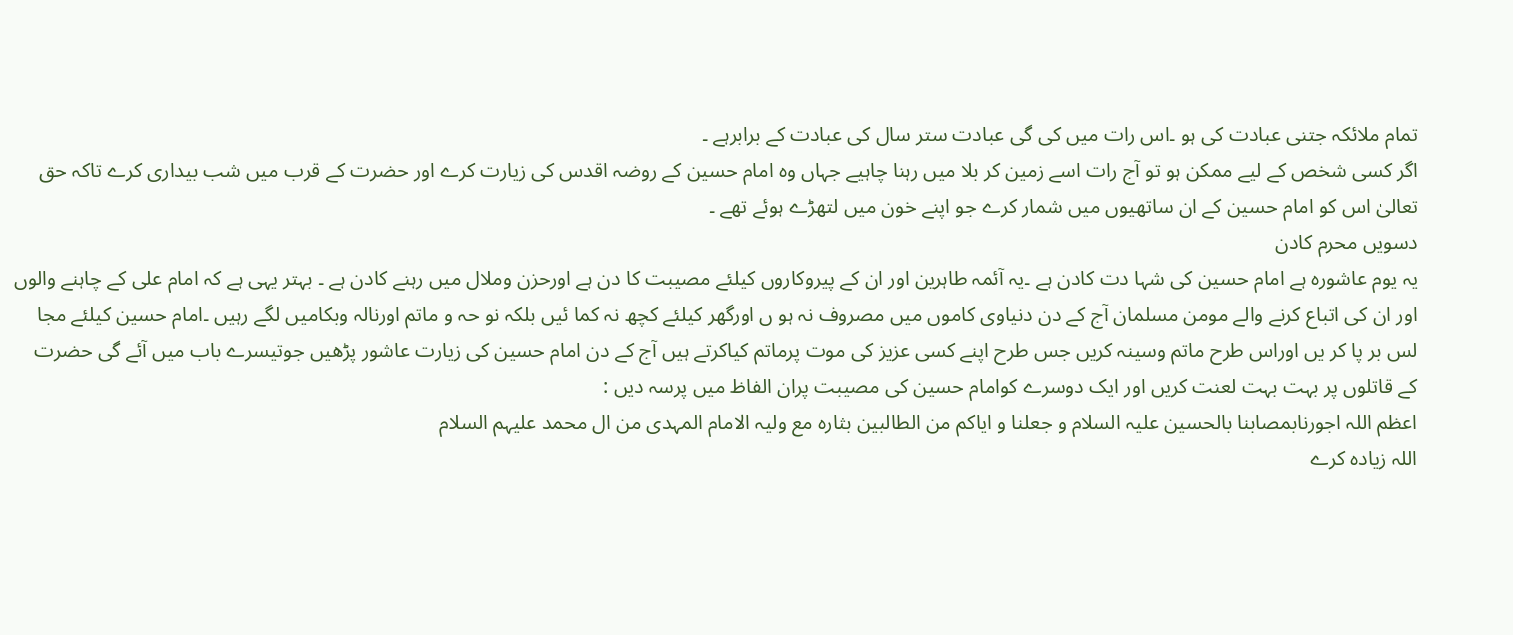تمام ملائکہ جتنی عبادت کی ہو ۔اس رات میں کی گی عبادت ستر سال کی عبادت کے برابرہے ۔
اگر کسی شخص کے لیے ممکن ہو تو آج رات اسے زمین کر بلا میں رہنا چاہیے جہاں وہ امام حسین کے روضہ اقدس کی زیارت کرے اور حضرت کے قرب میں شب بیداری کرے تاکہ حق تعالیٰ اس کو امام حسین کے ان ساتھیوں میں شمار کرے جو اپنے خون میں لتھڑے ہوئے تھے ۔
دسویں محرم کادن
یہ یوم عاشورہ ہے امام حسین کی شہا دت کادن ہے ۔یہ آئمہ طاہرین اور ان کے پیروکاروں کیلئے مصیبت کا دن ہے اورحزن وملال میں رہنے کادن ہے ۔ بہتر یہی ہے کہ امام علی کے چاہنے والوں اور ان کی اتباع کرنے والے مومن مسلمان آج کے دن دنیاوی کاموں میں مصروف نہ ہو ں اورگھر کیلئے کچھ نہ کما ئیں بلکہ نو حہ و ماتم اورنالہ وبکامیں لگے رہیں ۔امام حسین کیلئے مجا لس بر پا کر یں اوراس طرح ماتم وسینہ کریں جس طرح اپنے کسی عزیز کی موت پرماتم کیاکرتے ہیں آج کے دن امام حسین کی زیارت عاشور پڑھیں جوتیسرے باب میں آئے گی حضرت کے قاتلوں پر بہت بہت لعنت کریں اور ایک دوسرے کوامام حسین کی مصیبت پران الفاظ میں پرسہ دیں :
اعظم اللہ اجورنابمصابنا بالحسین علیہ السلام و جعلنا و ایاکم من الطالبین بثارہ مع ولیہ الامام المہدی من ال محمد علیہم السلام
اللہ زیادہ کرے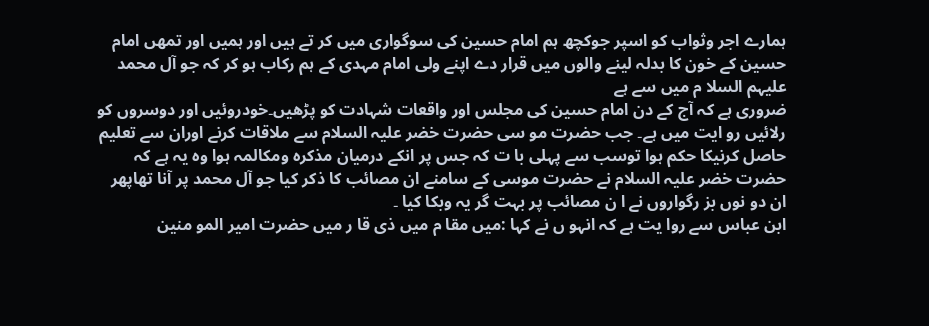ہمارے اجر وثواب کو اسپر جوکچھ ہم امام حسین کی سوگواری میں کر تے ہیں اور ہمیں اور تمھں امام حسین کے خون کا بدلہ لینے والوں میں قرار دے اپنے ولی امام مہدی کے ہم رکاب ہو کر کہ جو آل محمد علیہم السلا م میں سے ہے
ضروری ہے کہ آج کے دن امام حسین کی مجلس اور واقعات شہادت کو پڑھیں۔خودروئیں اور دوسروں کو رلائیں رو ایت میں ہے۔ جب حضرت مو سی حضرت خضر علیہ السلام سے ملاقات کرنے اوران سے تعلیم حاصل کرنیکا حکم ہوا توسب سے پہلی با ت کہ جس پر انکے درمیان مذکرہ ومکالمہ ہوا وہ یہ ہے کہ حضرت خضر علیہ السلام نے حضرت موسی کے سامنے ان مصائب کا ذکر کیا جو آل محمد پر آنا تھاپھر ان دو نوں بز رگواروں نے ا ن مصائب پر بہت گر یہ وبکا کیا ۔
ابن عباس سے روا یت ہے کہ انہو ں نے کہا :میں مقا م میں ذی قا ر میں حضرت امیر المو منین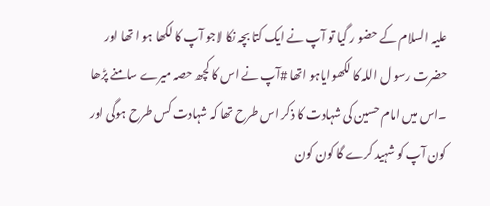علیہ السلام کے حضو ر گیا تو آپ نے ایک کتا بچہ نکا لاجو آپ کا لکھا ہو ا تھا اور حضرت رسو ل اللہ کا لکھوایاہو اتھا #آپ نے اس کا کچھ حصہ میرے سامنے پڑھا ۔اس میں امام حسین کی شہادت کا ذکر اس طرح تھا کہ شہادت کس طرح ہوگی اور کون آپ کو شہید کرے گا کون کون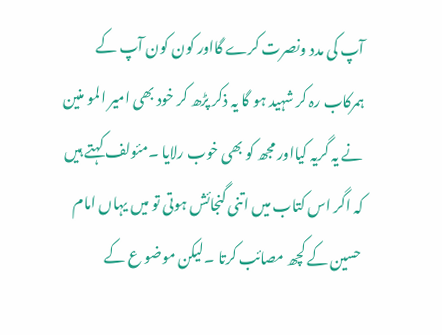آپ کی مدد ونصرت کرے گااور کون کون آپ کے ہمرکاب رہ کر شہید ہو گا یہ ذکر پڑھ کر خود بھی امیر المو منین نے یہ گریہ کیااور مجھ کو بھی خوب رلایا ۔مئولف کہتے ہیں کہ اگر اس کتاب میں اتنی گنجائش ہوتی تو میں یہاں امام حسین کے کچھ مصائب کرتا ۔لیکن موضو ع کے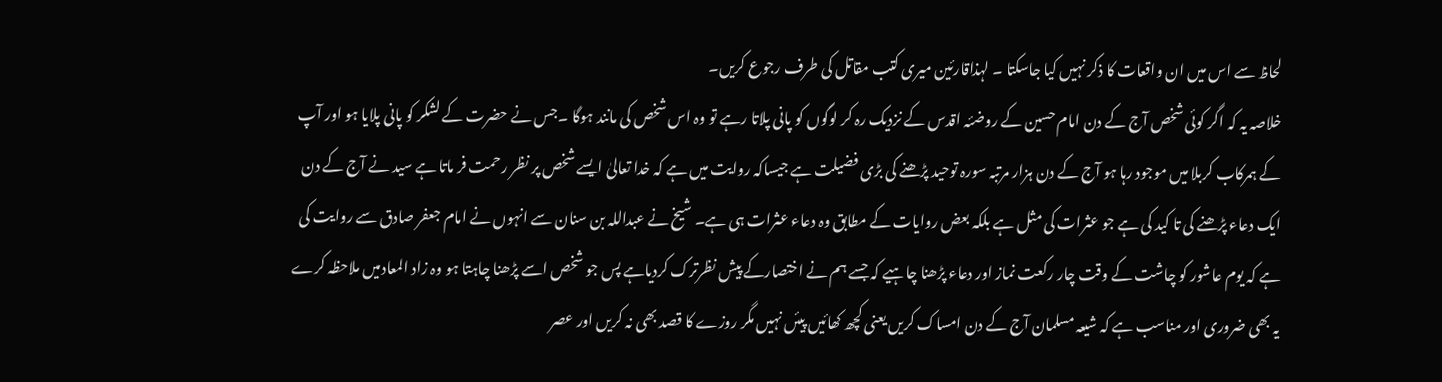لحاظ سے اس میں ان واقعات کا ذکر نہیں کیا جاسکتا ۔ لہذاقارئین میری کتب مقاتل کی طرف رجوع کریں۔
خلاصہ یہ کہ اگر کوئی شخص آج کے دن امام حسین کے روضئہ اقدس کے نزدیک رہ کر لوگوں کو پانی پلاتا رہے تو وہ اس شخص کی مانند ہوگا ۔جس نے حضرت کے لشکر کو پانی پلایا ہو اور آپ کے ہمرکاب کربلا میں موجود رہا ہو آج کے دن ہزار مرتبہ سورہ توحید پڑھنے کی بڑی فضیلت ہے جیساکہ روایت میں ہے کہ خدا تعالیٰ ایسے شخص پر نظر رحمت فر ماتا ہے سید نے آج کے دن ایک دعاء پڑھنے کی تا کید کی ہے جو عثرات کی مثل ہے بلکہ بعض روایات کے مطابق وہ دعاء عثرات ہی ہے۔ شیخ نے عبداللہ بن سنان سے انہوں نے امام جعفر صادق سے روایت کی ہے کہ یوم عاشور کو چاشت کے وقت چار رکعت نماز اور دعاء پڑھنا چاہیے کہ جسے ہم نے اختصارکے پیش نظرترک کردیاہے پس جو شخص اسے پڑھنا چاہتا ہو وہ زاد المعادمیں ملاحظہ کرے یہ بھی ضروری اور مناسب ہے کہ شیعہ مسلمان آج کے دن امساک کریں یعنی کچھ کھائیں پیئں نہیں مگر روزے کا قصد بھی نہ کریں اور عصر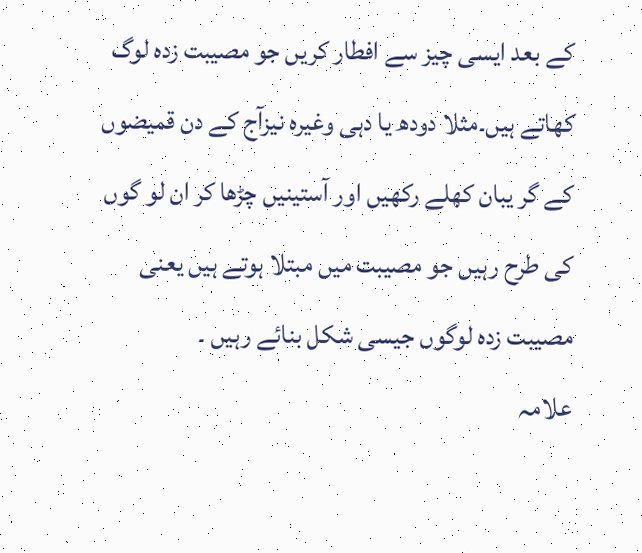کے بعد ایسی چیز سے افطار کریں جو مصیبت زدہ لوگ کھاتے ہیں۔مثلا دودھ یا دہی وغیرہ نیزآج کے دن قمیضوں کے گر یبان کھلے رکھیں اور آستینیں چڑھا کر ان لو گوں کی طرح رہیں جو مصیبت میں مبتلا ہوتے ہیں یعنی مصیبت زدہ لوگوں جیسی شکل بنائے رہیں ۔
علامہ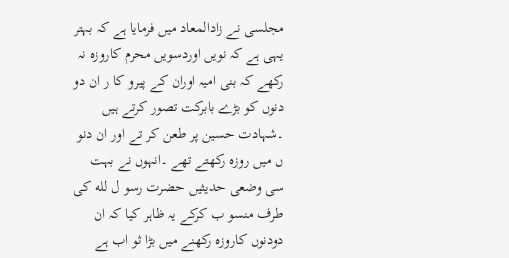مجلسی نے زادالمعاد میں فرمایا ہے کہ بہتر یہی ہے کہ نویں اوردسویں محرم کاروزہ نہ رکھے کہ بنی امیہ اوران کے پیرو کا ر ان دو دنوں کو بڑے بابرکت تصور کرتے ہیں ۔شہادت حسین پر طعن کر تے اور ان دنو ں میں روزہ رکھتے تھے ۔انہوں نے بہت سی وضعی حدیثیں حضرت رسو ل لله کی طرف منسو ب کرکے یہ ظاہر کیا کہ ان دودنوں کاروزہ رکھنے میں بڑا ثو اب ہے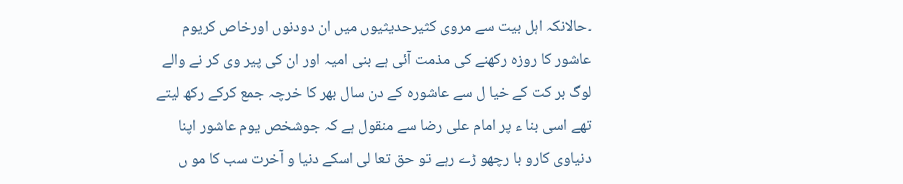۔حالانکہ اہل بیت سے مروی کثیرحدیثیوں میں ان دودنوں اورخاص کریوم عاشور کا روزہ رکھنے کی مذمت آئی ہے بنی امیہ اور ان کی پیر وی کر نے والے لوگ بر کت کے خیا ل سے عاشورہ کے دن سال بھر کا خرچہ جمع کرکے رکھ لیتے تھے اسی بنا ء پر امام علی رضا سے منقول ہے کہ جوشخص یوم عاشور اپنا دنیاوی کارو با رچھو ڑے رہے تو حق تعا لی اسکے دنیا و آخرت سب کا مو ں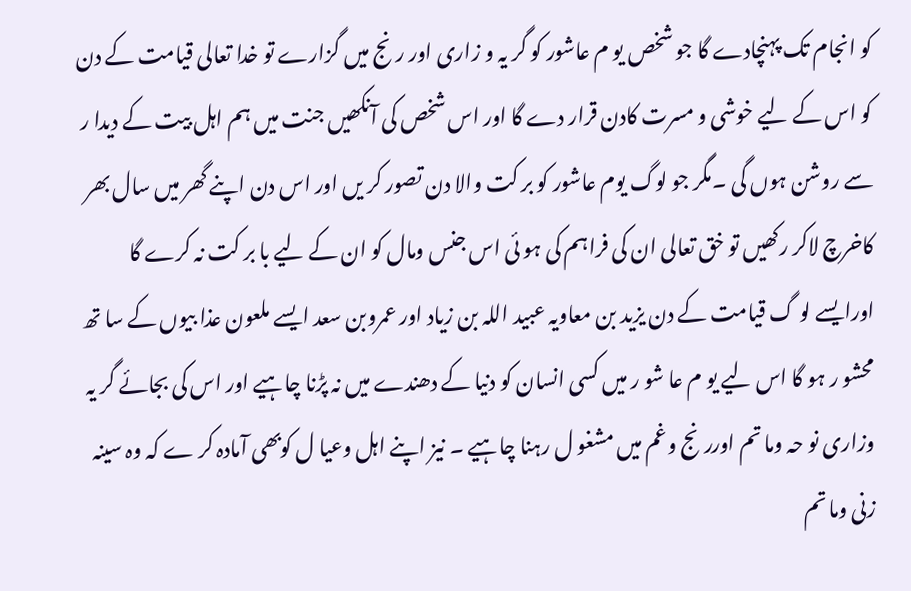کو انجام تک پہنچادے گا جو شخص یو م عاشور کو گر یہ و زاری اور رنج میں گزارے تو خدا تعالی قیامت کے دن کو اس کے لیے خوشی و مسرت کادن قرار دے گا اور اس شخص کی آنکھیں جنت میں ہم اہل بیت کے دیدا ر سے روشن ہوں گی ۔مگر جو لوگ یوم عاشور کو بر کت والا دن تصور کر یں اور اس دن اپنے گھر میں سال بھر کاخرچ لاکر رکھیں تو خق تعالی ان کی فراہم کی ہو ئی اس جنس ومال کو ان کے لیے با بر کت نہ کرے گا اورایسے لو گ قیامت کے دن یزید بن معاویہ عبید اللہ بن زیاد اور عمروبن سعد ایسے ملعون عذا بیوں کے سا تھ محشو ر ہو گا اس لیے یو م عا شو ر میں کسی انسان کو دنیا کے دھندے میں نہ پڑنا چاہیے اور اس کی بجائے گر یہ وزاری نو حہ وما تم اوررنج وغم میں مشغو ل رہنا چاہیے ۔ نیز اپنے اہل وعیا ل کوبھی آمادہ کر ے کہ وہ سینہ زنی وما تم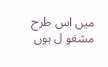میں اس طرح مشغو ل ہوں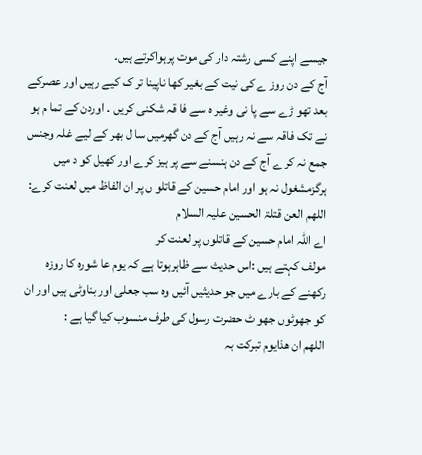جیسے اپنے کسی رشتہ دار کی موت پرہواکرتے ہیں۔
آج کے دن روز ے کی نیت کے بغیر کھا ناپینا تر ک کیے رہیں اور عصرکے بعد تھو ڑے سے پا نی وغیر ہ سے فا قہ شکنی کریں ۔ اوردن کے تما م ہو نے تک فاقہ سے نہ رہیں آج کے دن گھرمیں سا ل بھر کے لیے غلہ وجنس جمع نہ کر ے آج کے دن ہنسنے سے پر ہیز کرے اور کھیل کو د میں ہرگزمشغول نہ ہو اور امام حسین کے قاتلو ں پر ان الفاظ میں لعنت کرے:
اللھم العن قتلۃ الحسین علیہ السلام
اے اللہ امام حسین کے قاتلوں پر لعنت کر
مولف کہتے ہیں :اس حدیث سے ظاہرہوتا ہے کہ یوم عا شورہ کا روزہ رکھنے کے بارے میں جو حدیثیں آئیں وہ سب جعلی اور بناوٹی ہیں اور ان کو جھوٹوں جھو ٹ حضرت رسول کی طرف منسوب کیا گیا ہے :
اللھم ان ھذایوم تبرکت بہ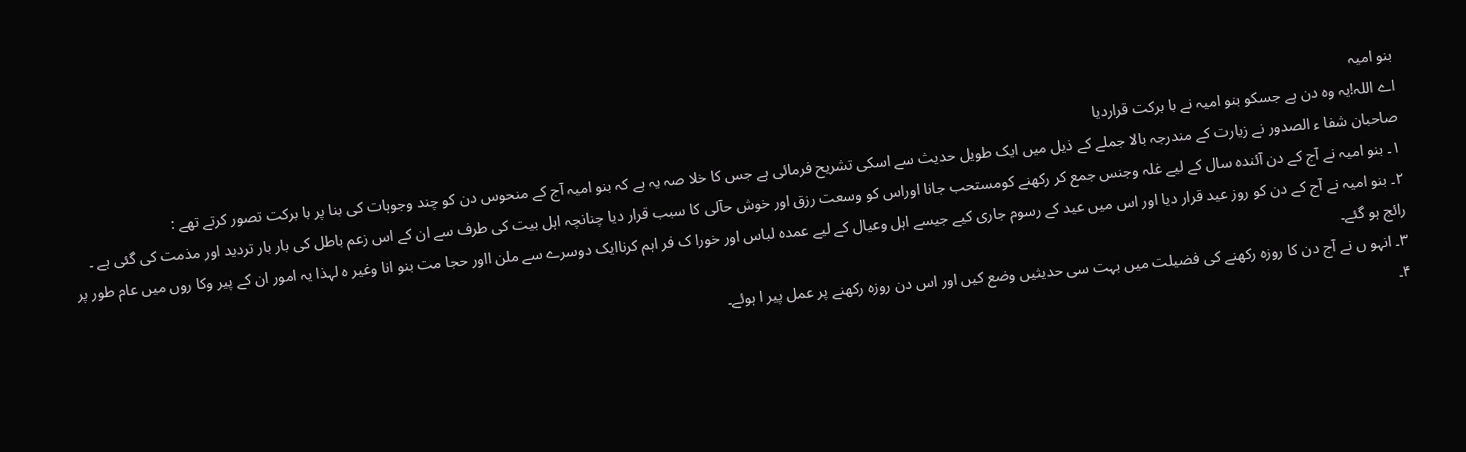بنو امیہ
اے اللہ!یہ وہ دن ہے جسکو بنو امیہ نے با برکت قراردیا
صاحبان شفا ء الصدور نے زیارت کے مندرجہ بالا جملے کے ذیل میں ایک طویل حدیث سے اسکی تشریح فرمائی ہے جس کا خلا صہ یہ ہے کہ بنو امیہ آج کے منحوس دن کو چند وجوہات کی بنا پر با برکت تصور کرتے تھے :
۱۔ بنو امیہ نے آج کے دن آئندہ سال کے لیے غلہ وجنس جمع کر رکھنے کومستحب جانا اوراس کو وسعت رزق اور خوش حآلی کا سبب قرار دیا چنانچہ اہل بیت کی طرف سے ان کے اس زعم باطل کی بار بار تردید اور مذمت کی گئی ہے ۔
۲۔ بنو امیہ نے آج کے دن کو روز عید قرار دیا اور اس میں عید کے رسوم جاری کیے جیسے اہل وعیال کے لیے عمدہ لباس اور خورا ک فر اہم کرناایک دوسرے سے ملن ااور حجا مت بنو انا وغیر ہ لہذا یہ امور ان کے پیر وکا روں میں عام طور پر رائج ہو گئے۔
۳۔ انہو ں نے آج دن کا روزہ رکھنے کی فضیلت میں بہت سی حدیثیں وضع کیں اور اس دن روزہ رکھنے پر عمل پیر ا ہوئے۔
۴۔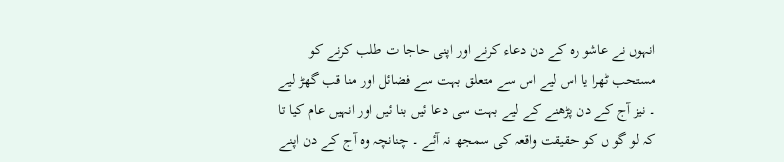انہوں نے عاشو رہ کے دن دعاء کرنے اور اپنی حاجا ت طلب کرنے کو مستحب ٹھرا یا اس لیے اس سے متعلق بہت سے فضائل اور منا قب گھڑ لیے ۔ نیز آج کے دن پڑھنے کے لیے بہت سی دعا ئیں بنا ئیں اور انہیں عام کیا تا کہ لو گو ں کو حقیقت واقعہ کی سمجھ نہ آئے ۔ چنانچہ وہ آج کے دن اپنے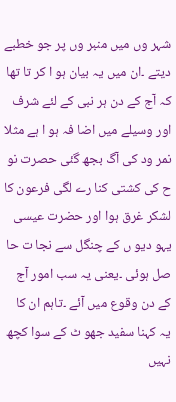شہر وں میں منبر وں پر جو خطبے دیتے ۔ان میں یہ بیان ہو ا کر تا تھا کہ آج کے دن ہر نبی کے لئے شرف اور وسیلے میں اضا فہ ہو ا ہے مثلا نمر ود کی آگ بجھ گئی حصرت نو ح کی کشتی کنا رے لگی فرعون کا لشکر غرق ہوا اور حضرت عیسی یہو دیو ں کے چنگل سے نجا ت حا صل ہوئی ۔یعنی یہ سب امور آج کے دن وقوع میں آئے ۔تاہم ان کا یہ کہنا سفید جھو ٹ کے سوا کچھ نہیں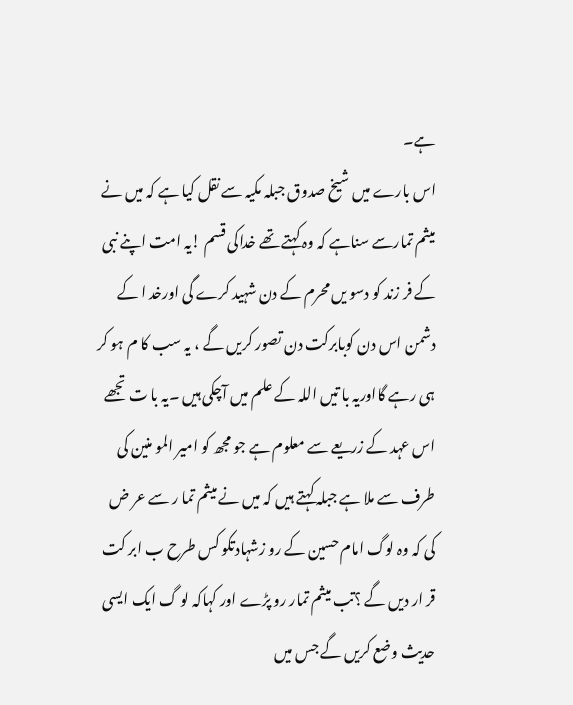ہے۔
اس بارے میں شیخ صدوق جبلہ مکیہ سے نقل کیا ہے کہ میں نے میثم تمارسے سناہے کہ وہ کہتے تھے خداکی قسم !یہ امت اپنے نبی کے فر زند کو دسو یں محرم کے دن شہید کرے گی اورخد ا کے دشمن اس دن کوبابرکت دن تصور کریں گے ، یہ سب کا م ہو کر ہی رہے گااوریہ با تیں اللہ کے علم میں آچکی ہیں ۔یہ با ت تجھے اس عہد کے زریعے سے معلوم ہے جو مجھ کو امیر المو منین کی طرف سے ملا ہے جبلہ کہتے ہیں کہ میں نے میثم تما ر سے عر ض کی کہ وہ لوگ امام حسین کے رو زشہادتکو کس طرح ب ابر کت قر ار دیں گے ؟تب میثم تمار رو پڑے اور کہاکہ لو گ ایک ایسی حدیث وضع کریں گے جس میں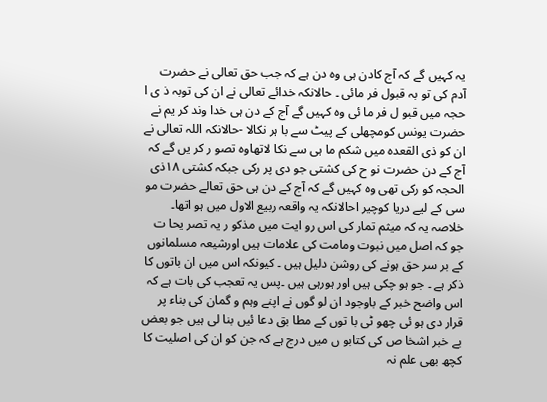یہ کہیں گے کہ آج کادن ہی وہ دن ہے کہ جب حق تعالی نے حضرت آدم کی تو بہ قبول فر مائی ۔ حالانکہ خدائے تعالی نے ان کی توبہ ذ ی ا حجہ میں قبو ل فر ما ئی وہ کہیں گے آج کے دن ہی خدا وند کر یم نے حضرت یونس کومچھلی کے پیٹ سے با ہر نکالا -حالانکہ اللہ تعالی نے ان کو ذی القعدہ میں شکم ما ہی سے نکا لاتھاوہ تصو ر کر یں گے کہ آج کے دن حضرت نو ح کی کشتی جو دی پر رکی جبکہ کشتی ۱۸ذی الحجہ کو رکی تھی وہ کہیں گے کہ آج کے دن ہی حق تعالے حضرت مو سی کے لیے دریا کوچیر احالانکہ یہ واقعہ ربیع الاول میں ہو اتھا۔
خلاصہ یہ کہ میثم تمار کی اس رو ایت میں مذکو ر یہ تصر یحا ت جو کہ اصل میں نبوت ومامت کی علامات ہیں اورشیعہ مسلمانوں کے بر سر حق ہونے کی روشن دلیل ہیں ۔ کیونکہ اس میں ان باتوں کا ذکر ہے ۔ جو ہو چکی ہیں اور ہورہی ہیں ۔پس یہ تعجب کی بات ہے کہ اس واضح خبر کے باوجود ان لو گوں نے اپنے وہم و گمان کی بناء پر قرار دی ہو ئی چھو ٹی با توں کے مطا بق دعا ئیں بنا لی ہیں جو بعض بے خبر اشخا ص کی کتابو ں میں درج ہے کہ جن کو ان کی اصلیت کا کچھ بھی علم نہ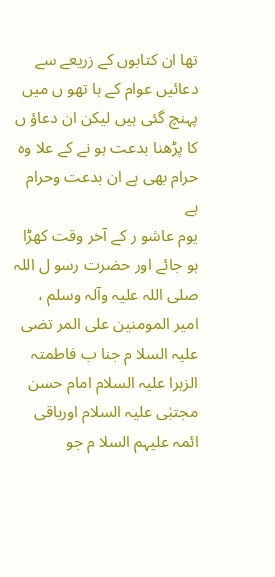تھا ان کتابوں کے زریعے سے دعائیں عوام کے ہا تھو ں میں پہنچ گئی ہیں لیکن ان دعاؤ ں کا پڑھنا بدعت ہو نے کے علا وہ حرام بھی ہے ان بدعت وحرام ہے
یوم عاشو ر کے آخر وقت کھڑا ہو جائے اور حضرت رسو ل اللہ صلی اللہ علیہ وآلہ وسلم ، امیر المومنین علی المر تضی علیہ السلا م جنا ب فاطمتہ الزہرا علیہ السلام امام حسن مجتبٰی علیہ السلام اورباقی ائمہ علیہم السلا م جو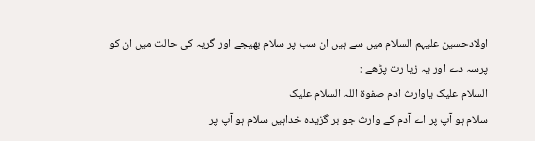اولادحسین علیہم السلام میں سے ہیں ان سب پر سلام بھیجے اور گریہ کی حالت میں ان کو پرسہ دے اور یہ زیا رت پڑھے :
السلام علیک یاوارث ادم صفوة اللہ السلام علیک
سلام ہو آپ پر اے آدم کے وارث جو بر گزیدہ خداہیں سلام ہو آپ پر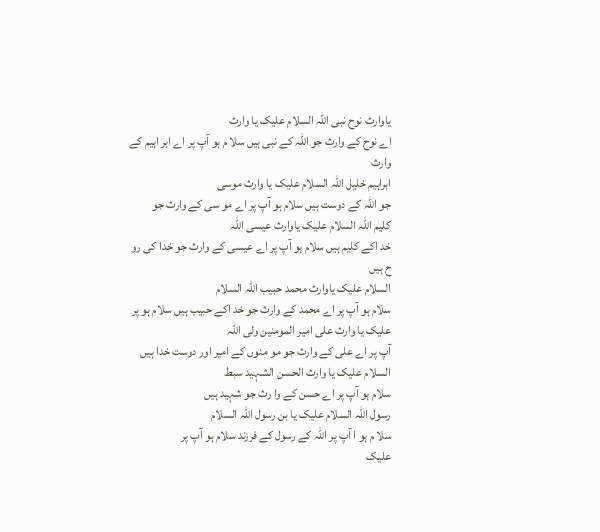یاوارث نوح نبی اللہ السلام علیک یا وارث
اے نوح کے وارث جو اللہ کے نبی ہیں سلا م ہو آپ پر اے ابر اہیم کے وارث
ابراہیم خلیل اللہ السلام علیک یا وارث موسی
جو اللہ کے دوست ہیں سلام ہو آپ پر اے مو سی کے وارث جو
کلیم اللہ السلام علیک یاوارث عیسی اللہ
خد اکے کلیم ہیں سلام ہو آپ پر اے عیسی کے وارث جو خدا کی رو ح ہیں
السلام علیک یاوارث محمد حبیب اللہ السلام
سلام ہو آپ پر اے محمد کے وارث جو خد اکے حبیب ہیں سلام ہو پر
علیک یا وارث علی امیر المومنین ولی اللہ
آپ پر اے علی کے وارث جو مو منوں کے امیر اور دوست خدا ہیں
السلام علیک یا وارث الحسن الشہید سبط
سلام ہو آپ پر اے حسن کے وا رث جو شہید ہیں
رسول اللہ السلام علیک یا بن رسول اللہ السلام
سلا م ہو ا آپ پر اللہ کے رسول کے فرزند سلام ہو آپ پر
علیک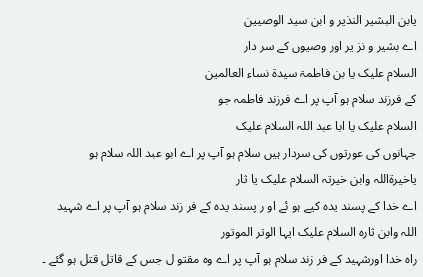یابن البشیر النذیر و ابن سید الوصیین
اے بشیر و نز یر اور وصیوں کے سر دار
السلام علیک یا بن فاطمۃ سیدة نساء العالمین
کے فرزند سلام ہو آپ پر اے فرزند فاطمہ جو
السلام علیک یا ابا عبد اللہ السلام علیک
جہانوں کی عورتوں کی سردار ہیں سلام ہو آپ پر اے ابو عبد اللہ سلام ہو
یاخیرةاللہ وابن خیرتہ السلام علیک یا ثار
اے خدا کے پسند یدہ کیے ہو ئے او ر پسند یدہ کے فر زند سلام ہو آپ پر اے شہید
اللہ وابن ثارہ السلام علیک ایہا الوتر الموتور
راہ خدا اورشہید کے فر زند سلام ہو آپ پر اے وہ مقتو ل جس کے قاتل قتل ہو گئے ۔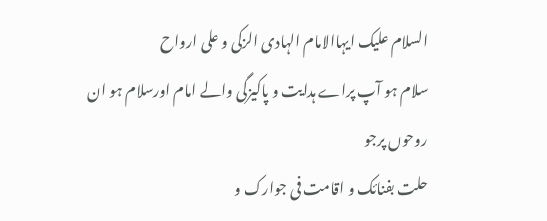السلام علیک ایہاالامام الہادی الزکی و علی ارواح
سلام ہو آپ پراے ہدایت و پاکیزگی والے امام اورسلام ہو ان روحوں پرجو
حلت بفنائک و اقامت فی جوارک و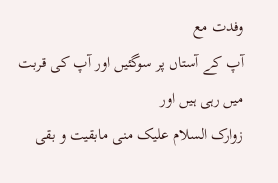وفدت مع
آپ کے آستاں پر سوگئیں اور آپ کی قربت میں رہی ہیں اور
زوارک السلام علیک منی مابقیت و بقی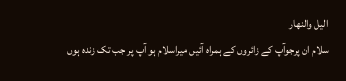الیل والنھار
سلام ان پرجوآپ کے زائروں کے ہمراہ آئیں میراسلام ہو آپ پر جب تک زندہ ہوں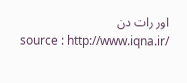اور رات دن
source : http://www.iqna.ir/